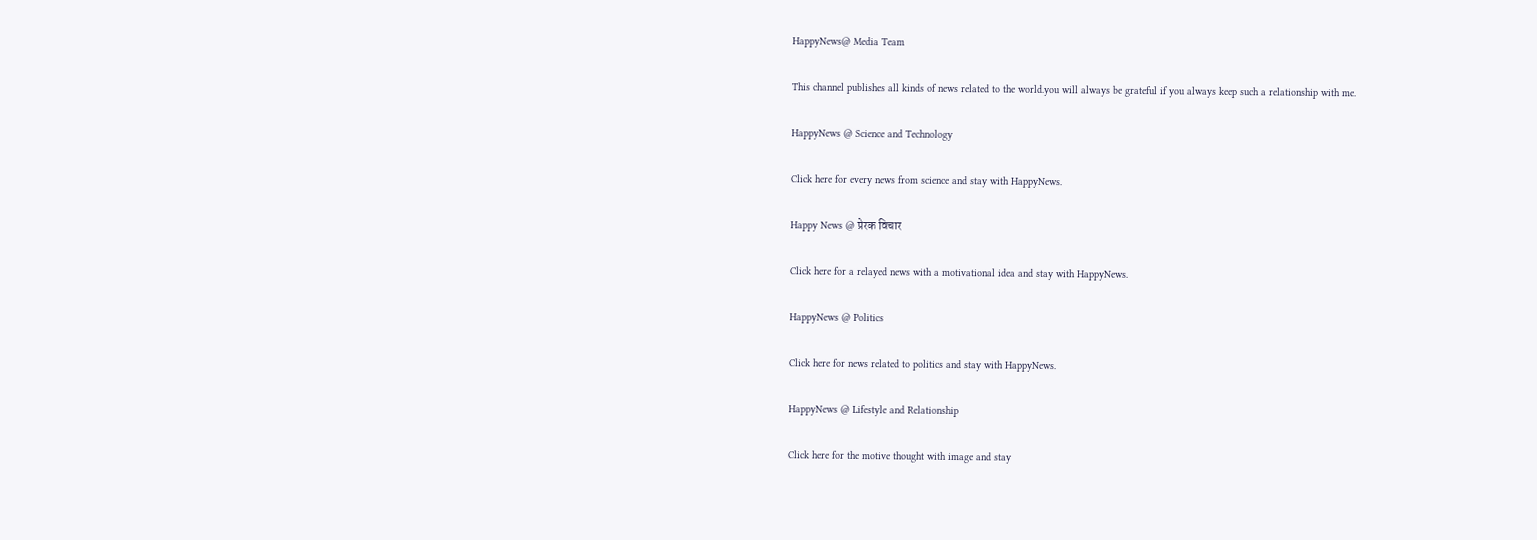HappyNews@ Media Team

This channel publishes all kinds of news related to the world.you will always be grateful if you always keep such a relationship with me.

HappyNews @ Science and Technology

Click here for every news from science and stay with HappyNews.

Happy News @ प्रेरक विचार

Click here for a relayed news with a motivational idea and stay with HappyNews.

HappyNews @ Politics

Click here for news related to politics and stay with HappyNews.

HappyNews @ Lifestyle and Relationship

Click here for the motive thought with image and stay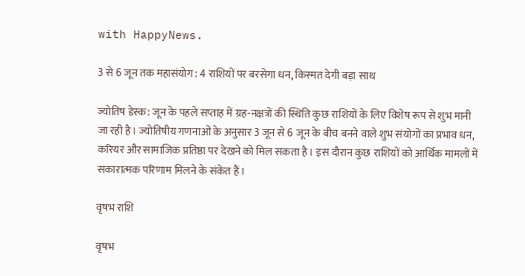with HappyNews.

3 से 6 जून तक महासंयोग: 4 राशियों पर बरसेगा धन, किस्मत देगी बड़ा साथ

ज्योतिष डेस्क: जून के पहले सप्ताह में ग्रह-नक्षत्रों की स्थिति कुछ राशियों के लिए विशेष रूप से शुभ मानी जा रही है। ज्योतिषीय गणनाओं के अनुसार 3 जून से 6 जून के बीच बनने वाले शुभ संयोगों का प्रभाव धन, करियर और सामाजिक प्रतिष्ठा पर देखने को मिल सकता है। इस दौरान कुछ राशियों को आर्थिक मामलों में सकारात्मक परिणाम मिलने के संकेत हैं।

वृषभ राशि

वृषभ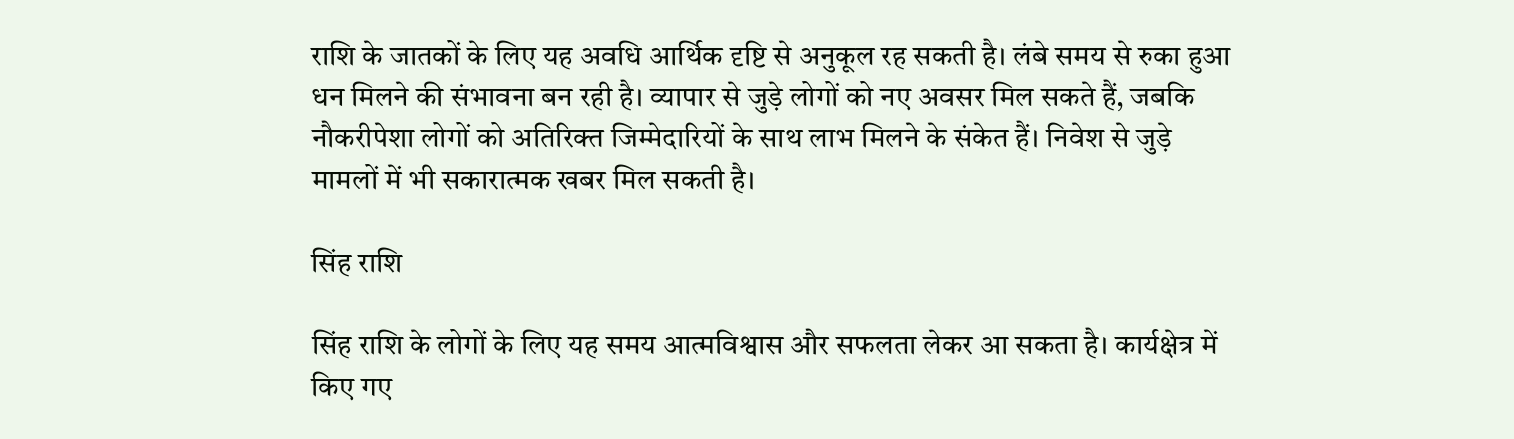राशि के जातकों के लिए यह अवधि आर्थिक दृष्टि से अनुकूल रह सकती है। लंबे समय से रुका हुआ धन मिलने की संभावना बन रही है। व्यापार से जुड़े लोगों को नए अवसर मिल सकते हैं, जबकि नौकरीपेशा लोगों को अतिरिक्त जिम्मेदारियों के साथ लाभ मिलने के संकेत हैं। निवेश से जुड़े मामलों में भी सकारात्मक खबर मिल सकती है।

सिंह राशि

सिंह राशि के लोगों के लिए यह समय आत्मविश्वास और सफलता लेकर आ सकता है। कार्यक्षेत्र में किए गए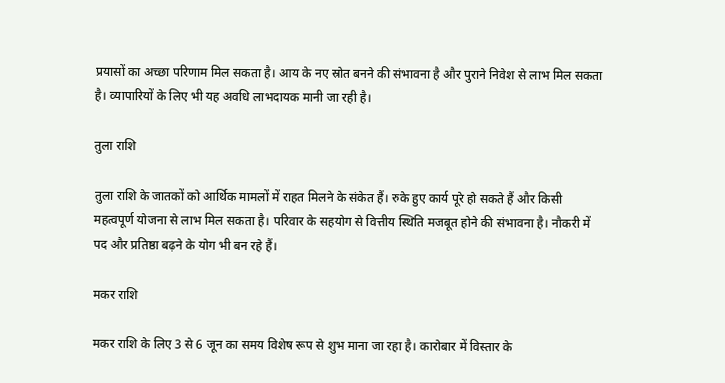प्रयासों का अच्छा परिणाम मिल सकता है। आय के नए स्रोत बनने की संभावना है और पुराने निवेश से लाभ मिल सकता है। व्यापारियों के लिए भी यह अवधि लाभदायक मानी जा रही है।

तुला राशि

तुला राशि के जातकों को आर्थिक मामलों में राहत मिलने के संकेत हैं। रुके हुए कार्य पूरे हो सकते हैं और किसी महत्वपूर्ण योजना से लाभ मिल सकता है। परिवार के सहयोग से वित्तीय स्थिति मजबूत होने की संभावना है। नौकरी में पद और प्रतिष्ठा बढ़ने के योग भी बन रहे हैं।

मकर राशि

मकर राशि के लिए 3 से 6 जून का समय विशेष रूप से शुभ माना जा रहा है। कारोबार में विस्तार के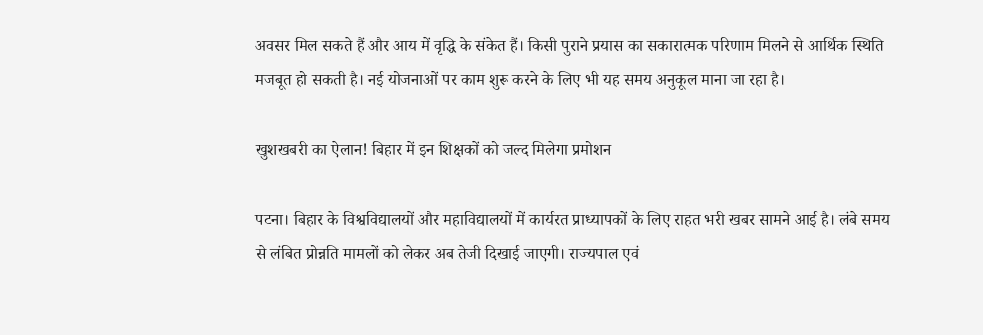अवसर मिल सकते हैं और आय में वृद्धि के संकेत हैं। किसी पुराने प्रयास का सकारात्मक परिणाम मिलने से आर्थिक स्थिति मजबूत हो सकती है। नई योजनाओं पर काम शुरू करने के लिए भी यह समय अनुकूल माना जा रहा है।

खुशखबरी का ऐलान! बिहार में इन शिक्षकों को जल्द मिलेगा प्रमोशन

पटना। बिहार के विश्वविद्यालयों और महाविद्यालयों में कार्यरत प्राध्यापकों के लिए राहत भरी खबर सामने आई है। लंबे समय से लंबित प्रोन्नति मामलों को लेकर अब तेजी दिखाई जाएगी। राज्यपाल एवं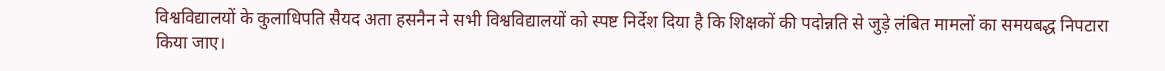विश्वविद्यालयों के कुलाधिपति सैयद अता हसनैन ने सभी विश्वविद्यालयों को स्पष्ट निर्देश दिया है कि शिक्षकों की पदोन्नति से जुड़े लंबित मामलों का समयबद्ध निपटारा किया जाए।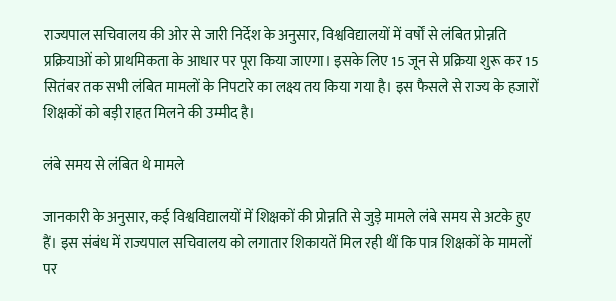राज्यपाल सचिवालय की ओर से जारी निर्देश के अनुसार, विश्वविद्यालयों में वर्षों से लंबित प्रोन्नति प्रक्रियाओं को प्राथमिकता के आधार पर पूरा किया जाएगा। इसके लिए 15 जून से प्रक्रिया शुरू कर 15 सितंबर तक सभी लंबित मामलों के निपटारे का लक्ष्य तय किया गया है। इस फैसले से राज्य के हजारों शिक्षकों को बड़ी राहत मिलने की उम्मीद है।

लंबे समय से लंबित थे मामले

जानकारी के अनुसार, कई विश्वविद्यालयों में शिक्षकों की प्रोन्नति से जुड़े मामले लंबे समय से अटके हुए हैं। इस संबंध में राज्यपाल सचिवालय को लगातार शिकायतें मिल रही थीं कि पात्र शिक्षकों के मामलों पर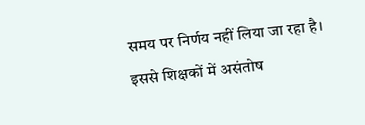समय पर निर्णय नहीं लिया जा रहा है। इससे शिक्षकों में असंतोष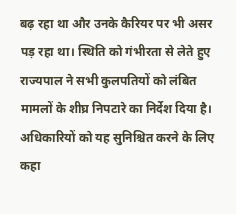बढ़ रहा था और उनके कैरियर पर भी असर पड़ रहा था। स्थिति को गंभीरता से लेते हुए राज्यपाल ने सभी कुलपतियों को लंबित मामलों के शीघ्र निपटारे का निर्देश दिया है। अधिकारियों को यह सुनिश्चित करने के लिए कहा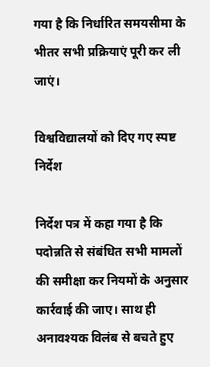गया है कि निर्धारित समयसीमा के भीतर सभी प्रक्रियाएं पूरी कर ली जाएं।

विश्वविद्यालयों को दिए गए स्पष्ट निर्देश

निर्देश पत्र में कहा गया है कि पदोन्नति से संबंधित सभी मामलों की समीक्षा कर नियमों के अनुसार कार्रवाई की जाए। साथ ही अनावश्यक विलंब से बचते हुए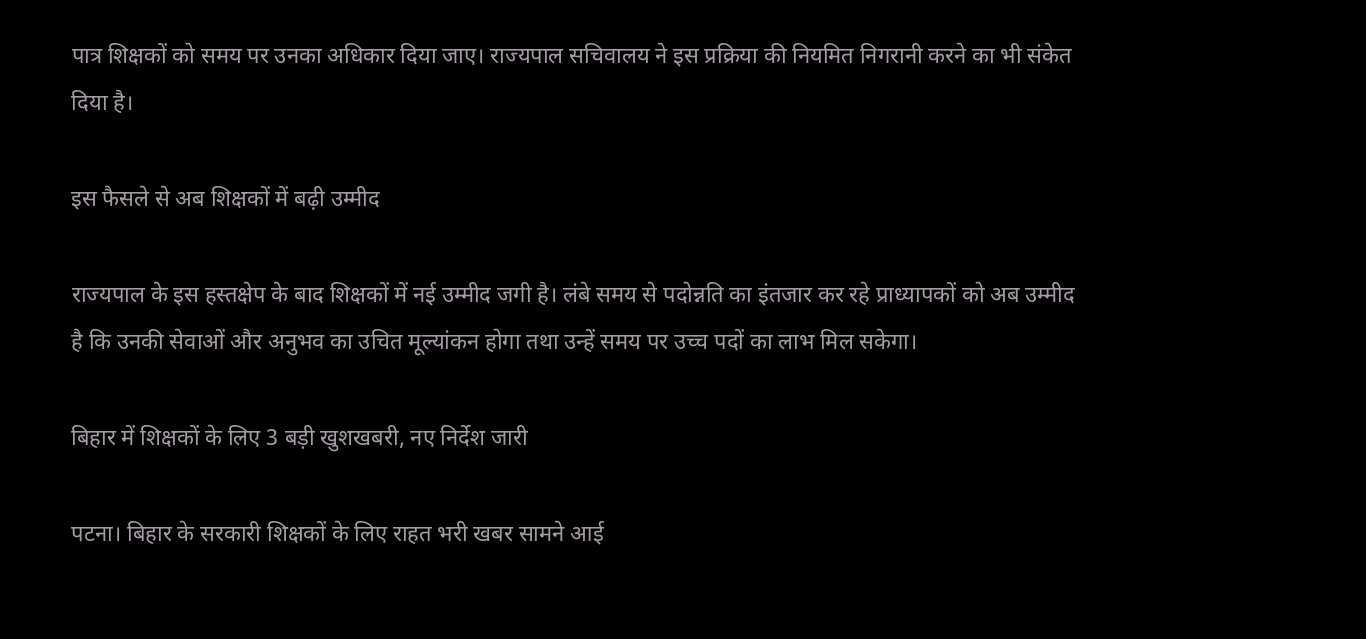पात्र शिक्षकों को समय पर उनका अधिकार दिया जाए। राज्यपाल सचिवालय ने इस प्रक्रिया की नियमित निगरानी करने का भी संकेत दिया है।

इस फैसले से अब शिक्षकों में बढ़ी उम्मीद

राज्यपाल के इस हस्तक्षेप के बाद शिक्षकों में नई उम्मीद जगी है। लंबे समय से पदोन्नति का इंतजार कर रहे प्राध्यापकों को अब उम्मीद है कि उनकी सेवाओं और अनुभव का उचित मूल्यांकन होगा तथा उन्हें समय पर उच्च पदों का लाभ मिल सकेगा।

बिहार में शिक्षकों के लिए 3 बड़ी खुशखबरी, नए निर्देश जारी

पटना। बिहार के सरकारी शिक्षकों के लिए राहत भरी खबर सामने आई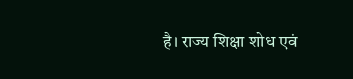है। राज्य शिक्षा शोध एवं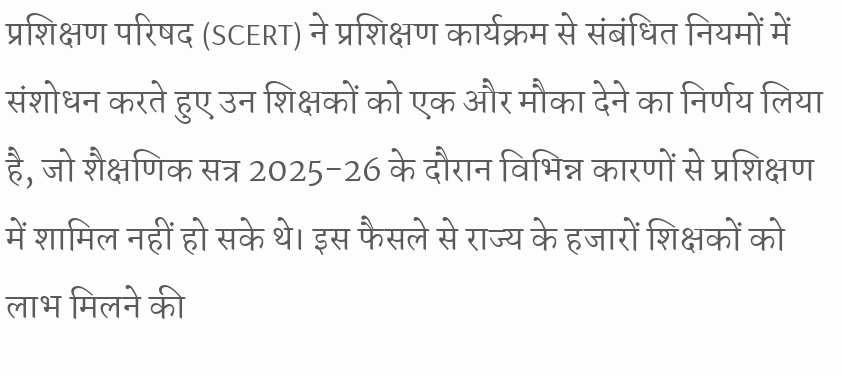प्रशिक्षण परिषद (SCERT) ने प्रशिक्षण कार्यक्रम से संबंधित नियमों में संशोधन करते हुए उन शिक्षकों को एक और मौका देने का निर्णय लिया है, जो शैक्षणिक सत्र 2025-26 के दौरान विभिन्न कारणों से प्रशिक्षण में शामिल नहीं हो सके थे। इस फैसले से राज्य के हजारों शिक्षकों को लाभ मिलने की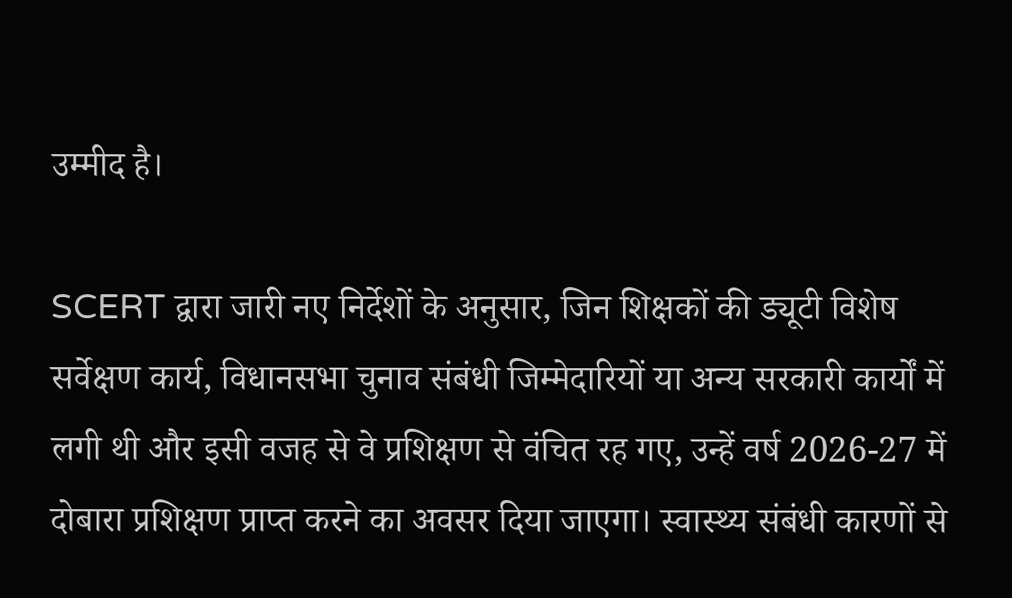उम्मीद है।

SCERT द्वारा जारी नए निर्देशों के अनुसार, जिन शिक्षकों की ड्यूटी विशेष सर्वेक्षण कार्य, विधानसभा चुनाव संबंधी जिम्मेदारियों या अन्य सरकारी कार्यों में लगी थी और इसी वजह से वे प्रशिक्षण से वंचित रह गए, उन्हें वर्ष 2026-27 में दोबारा प्रशिक्षण प्राप्त करने का अवसर दिया जाएगा। स्वास्थ्य संबंधी कारणों से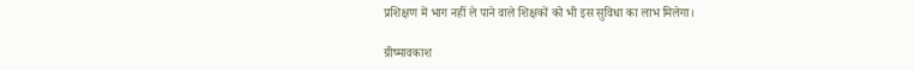प्रशिक्षण में भाग नहीं ले पाने वाले शिक्षकों को भी इस सुविधा का लाभ मिलेगा।

ग्रीष्मावकाश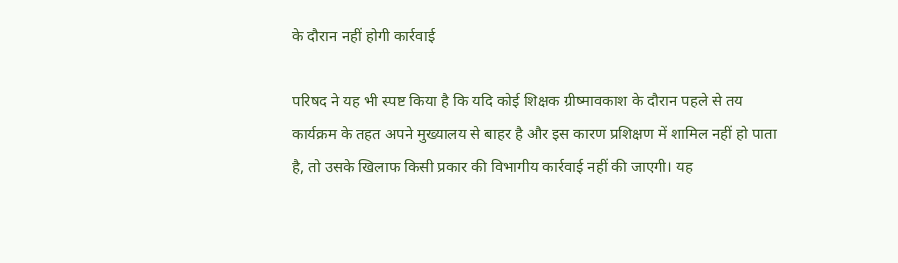के दौरान नहीं होगी कार्रवाई

परिषद ने यह भी स्पष्ट किया है कि यदि कोई शिक्षक ग्रीष्मावकाश के दौरान पहले से तय कार्यक्रम के तहत अपने मुख्यालय से बाहर है और इस कारण प्रशिक्षण में शामिल नहीं हो पाता है, तो उसके खिलाफ किसी प्रकार की विभागीय कार्रवाई नहीं की जाएगी। यह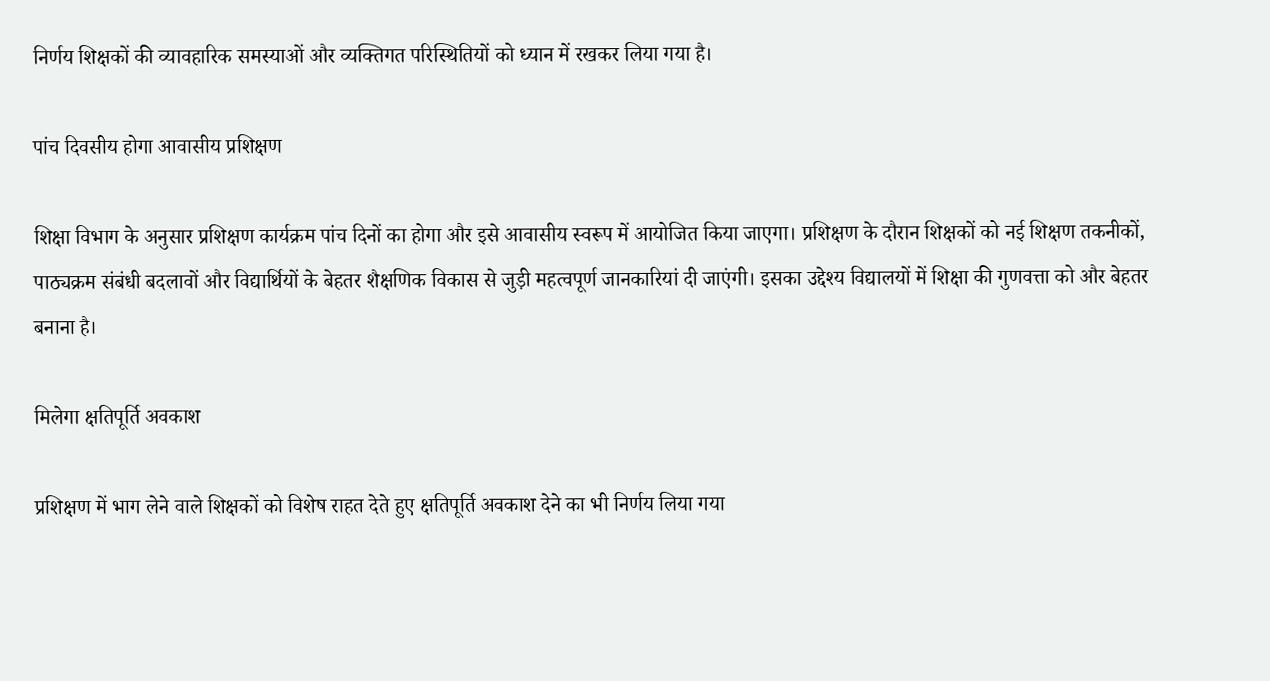निर्णय शिक्षकों की व्यावहारिक समस्याओं और व्यक्तिगत परिस्थितियों को ध्यान में रखकर लिया गया है।

पांच दिवसीय होगा आवासीय प्रशिक्षण

शिक्षा विभाग के अनुसार प्रशिक्षण कार्यक्रम पांच दिनों का होगा और इसे आवासीय स्वरूप में आयोजित किया जाएगा। प्रशिक्षण के दौरान शिक्षकों को नई शिक्षण तकनीकों, पाठ्यक्रम संबंधी बदलावों और विद्यार्थियों के बेहतर शैक्षणिक विकास से जुड़ी महत्वपूर्ण जानकारियां दी जाएंगी। इसका उद्देश्य विद्यालयों में शिक्षा की गुणवत्ता को और बेहतर बनाना है।

मिलेगा क्षतिपूर्ति अवकाश

प्रशिक्षण में भाग लेने वाले शिक्षकों को विशेष राहत देते हुए क्षतिपूर्ति अवकाश देने का भी निर्णय लिया गया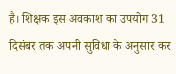है। शिक्षक इस अवकाश का उपयोग 31 दिसंबर तक अपनी सुविधा के अनुसार कर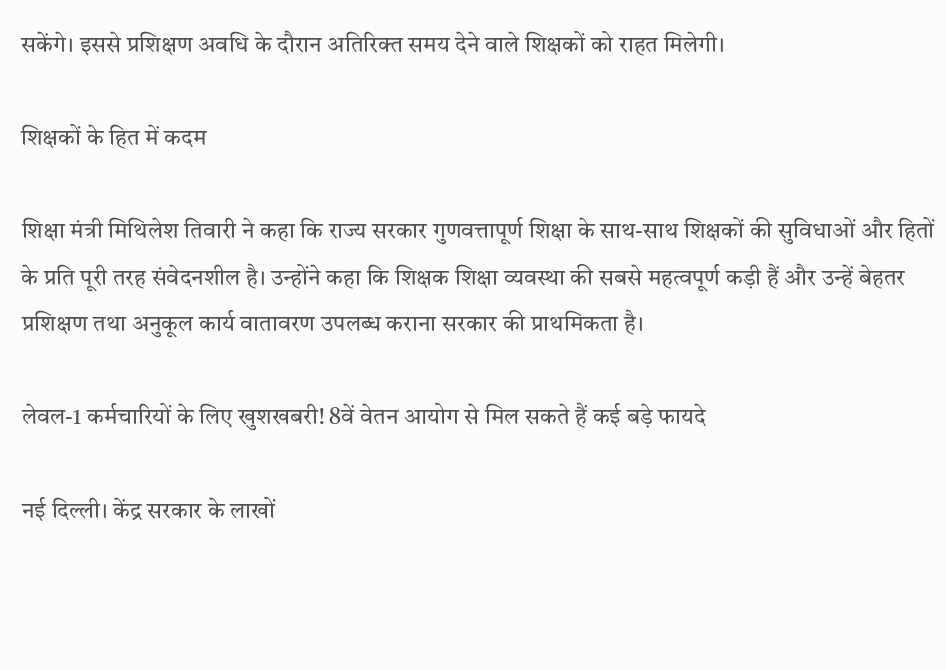सकेंगे। इससे प्रशिक्षण अवधि के दौरान अतिरिक्त समय देने वाले शिक्षकों को राहत मिलेगी।

शिक्षकों के हित में कदम

शिक्षा मंत्री मिथिलेश तिवारी ने कहा कि राज्य सरकार गुणवत्तापूर्ण शिक्षा के साथ-साथ शिक्षकों की सुविधाओं और हितों के प्रति पूरी तरह संवेदनशील है। उन्होंने कहा कि शिक्षक शिक्षा व्यवस्था की सबसे महत्वपूर्ण कड़ी हैं और उन्हें बेहतर प्रशिक्षण तथा अनुकूल कार्य वातावरण उपलब्ध कराना सरकार की प्राथमिकता है।

लेवल-1 कर्मचारियों के लिए खुशखबरी! 8वें वेतन आयोग से मिल सकते हैं कई बड़े फायदे

नई दिल्ली। केंद्र सरकार के लाखों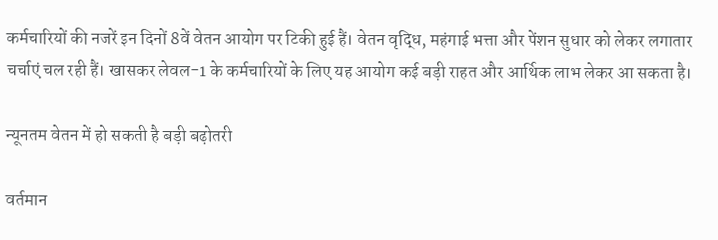कर्मचारियों की नजरें इन दिनों 8वें वेतन आयोग पर टिकी हुई हैं। वेतन वृद्धि, महंगाई भत्ता और पेंशन सुधार को लेकर लगातार चर्चाएं चल रही हैं। खासकर लेवल-1 के कर्मचारियों के लिए यह आयोग कई बड़ी राहत और आर्थिक लाभ लेकर आ सकता है।

न्यूनतम वेतन में हो सकती है बड़ी बढ़ोतरी

वर्तमान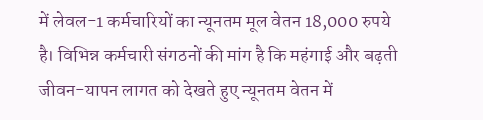में लेवल-1 कर्मचारियों का न्यूनतम मूल वेतन 18,000 रुपये है। विभिन्न कर्मचारी संगठनों की मांग है कि महंगाई और बढ़ती जीवन-यापन लागत को देखते हुए न्यूनतम वेतन में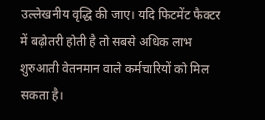उल्लेखनीय वृद्धि की जाए। यदि फिटमेंट फैक्टर में बढ़ोतरी होती है तो सबसे अधिक लाभ शुरुआती वेतनमान वाले कर्मचारियों को मिल सकता है।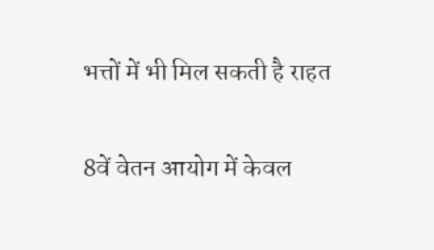भत्तों में भी मिल सकती है राहत

8वें वेतन आयोग में केवल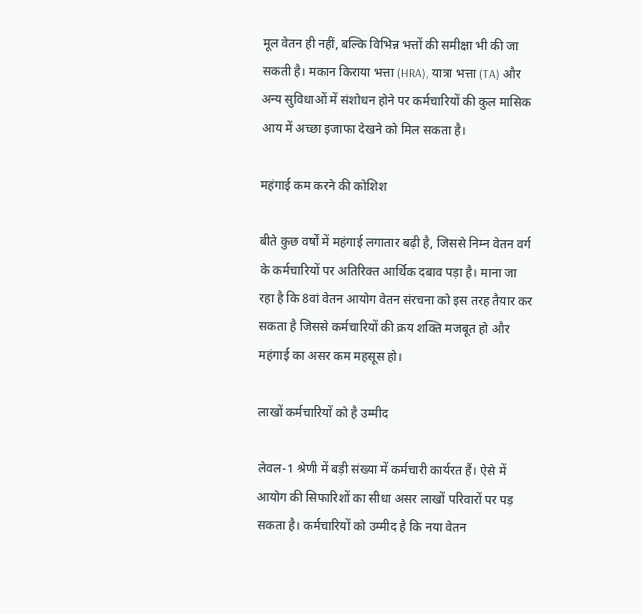मूल वेतन ही नहीं, बल्कि विभिन्न भत्तों की समीक्षा भी की जा सकती है। मकान किराया भत्ता (HRA), यात्रा भत्ता (TA) और अन्य सुविधाओं में संशोधन होने पर कर्मचारियों की कुल मासिक आय में अच्छा इजाफा देखने को मिल सकता है।

महंगाई कम करने की कोशिश

बीते कुछ वर्षों में महंगाई लगातार बढ़ी है, जिससे निम्न वेतन वर्ग के कर्मचारियों पर अतिरिक्त आर्थिक दबाव पड़ा है। माना जा रहा है कि 8वां वेतन आयोग वेतन संरचना को इस तरह तैयार कर सकता है जिससे कर्मचारियों की क्रय शक्ति मजबूत हो और महंगाई का असर कम महसूस हो।

लाखों कर्मचारियों को है उम्मीद

लेवल-1 श्रेणी में बड़ी संख्या में कर्मचारी कार्यरत हैं। ऐसे में आयोग की सिफारिशों का सीधा असर लाखों परिवारों पर पड़ सकता है। कर्मचारियों को उम्मीद है कि नया वेतन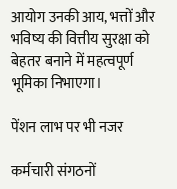आयोग उनकी आय, भत्तों और भविष्य की वित्तीय सुरक्षा को बेहतर बनाने में महत्वपूर्ण भूमिका निभाएगा।

पेंशन लाभ पर भी नजर

कर्मचारी संगठनों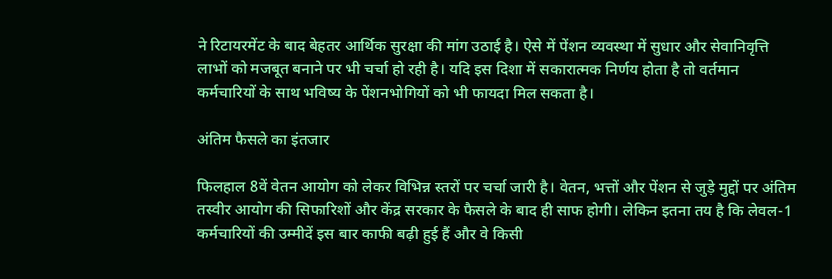ने रिटायरमेंट के बाद बेहतर आर्थिक सुरक्षा की मांग उठाई है। ऐसे में पेंशन व्यवस्था में सुधार और सेवानिवृत्ति लाभों को मजबूत बनाने पर भी चर्चा हो रही है। यदि इस दिशा में सकारात्मक निर्णय होता है तो वर्तमान कर्मचारियों के साथ भविष्य के पेंशनभोगियों को भी फायदा मिल सकता है।

अंतिम फैसले का इंतजार

फिलहाल 8वें वेतन आयोग को लेकर विभिन्न स्तरों पर चर्चा जारी है। वेतन, भत्तों और पेंशन से जुड़े मुद्दों पर अंतिम तस्वीर आयोग की सिफारिशों और केंद्र सरकार के फैसले के बाद ही साफ होगी। लेकिन इतना तय है कि लेवल-1 कर्मचारियों की उम्मीदें इस बार काफी बढ़ी हुई हैं और वे किसी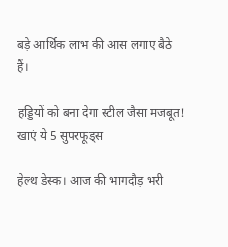बड़े आर्थिक लाभ की आस लगाए बैठे हैं।

हड्डियों को बना देगा स्टील जैसा मजबूत! खाएं ये 5 सुपरफूड्स

हेल्थ डेस्क। आज की भागदौड़ भरी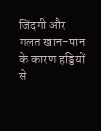जिंदगी और गलत खान-पान के कारण हड्डियों से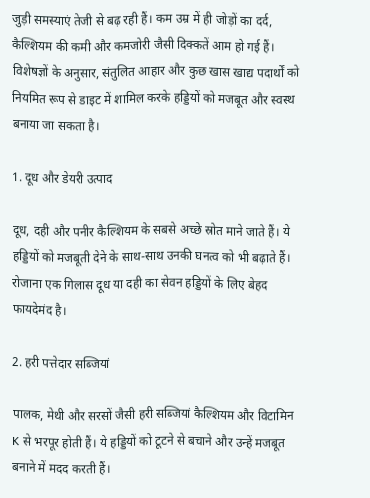जुड़ी समस्याएं तेजी से बढ़ रही हैं। कम उम्र में ही जोड़ों का दर्द, कैल्शियम की कमी और कमजोरी जैसी दिक्कतें आम हो गई हैं। विशेषज्ञों के अनुसार, संतुलित आहार और कुछ खास खाद्य पदार्थों को नियमित रूप से डाइट में शामिल करके हड्डियों को मजबूत और स्वस्थ बनाया जा सकता है।

1. दूध और डेयरी उत्पाद

दूध, दही और पनीर कैल्शियम के सबसे अच्छे स्रोत माने जाते हैं। ये हड्डियों को मजबूती देने के साथ-साथ उनकी घनत्व को भी बढ़ाते हैं। रोजाना एक गिलास दूध या दही का सेवन हड्डियों के लिए बेहद फायदेमंद है।

2. हरी पत्तेदार सब्जियां

पालक, मेथी और सरसों जैसी हरी सब्जियां कैल्शियम और विटामिन K से भरपूर होती हैं। ये हड्डियों को टूटने से बचाने और उन्हें मजबूत बनाने में मदद करती हैं।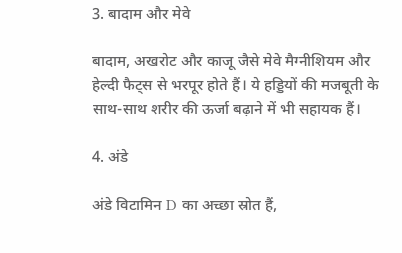3. बादाम और मेवे

बादाम, अखरोट और काजू जैसे मेवे मैग्नीशियम और हेल्दी फैट्स से भरपूर होते हैं। ये हड्डियों की मजबूती के साथ-साथ शरीर की ऊर्जा बढ़ाने में भी सहायक हैं।

4. अंडे

अंडे विटामिन D का अच्छा स्रोत हैं,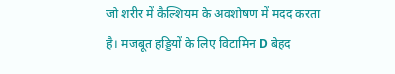जो शरीर में कैल्शियम के अवशोषण में मदद करता है। मजबूत हड्डियों के लिए विटामिन D बेहद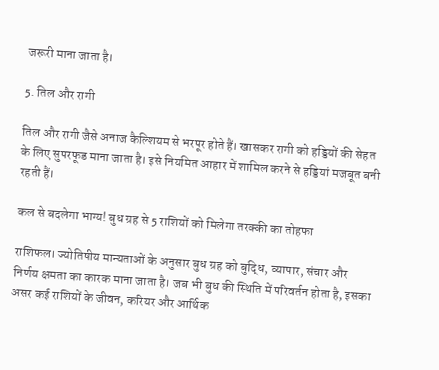जरूरी माना जाता है।

5. तिल और रागी

तिल और रागी जैसे अनाज कैल्शियम से भरपूर होते हैं। खासकर रागी को हड्डियों की सेहत के लिए सुपरफूड माना जाता है। इसे नियमित आहार में शामिल करने से हड्डियां मजबूत बनी रहती हैं।

कल से बदलेगा भाग्य! बुध ग्रह से 5 राशियों को मिलेगा तरक्की का तोहफा

राशिफल। ज्योतिषीय मान्यताओं के अनुसार बुध ग्रह को बुद्धि, व्यापार, संचार और निर्णय क्षमता का कारक माना जाता है। जब भी बुध की स्थिति में परिवर्तन होता है, इसका असर कई राशियों के जीवन, करियर और आर्थिक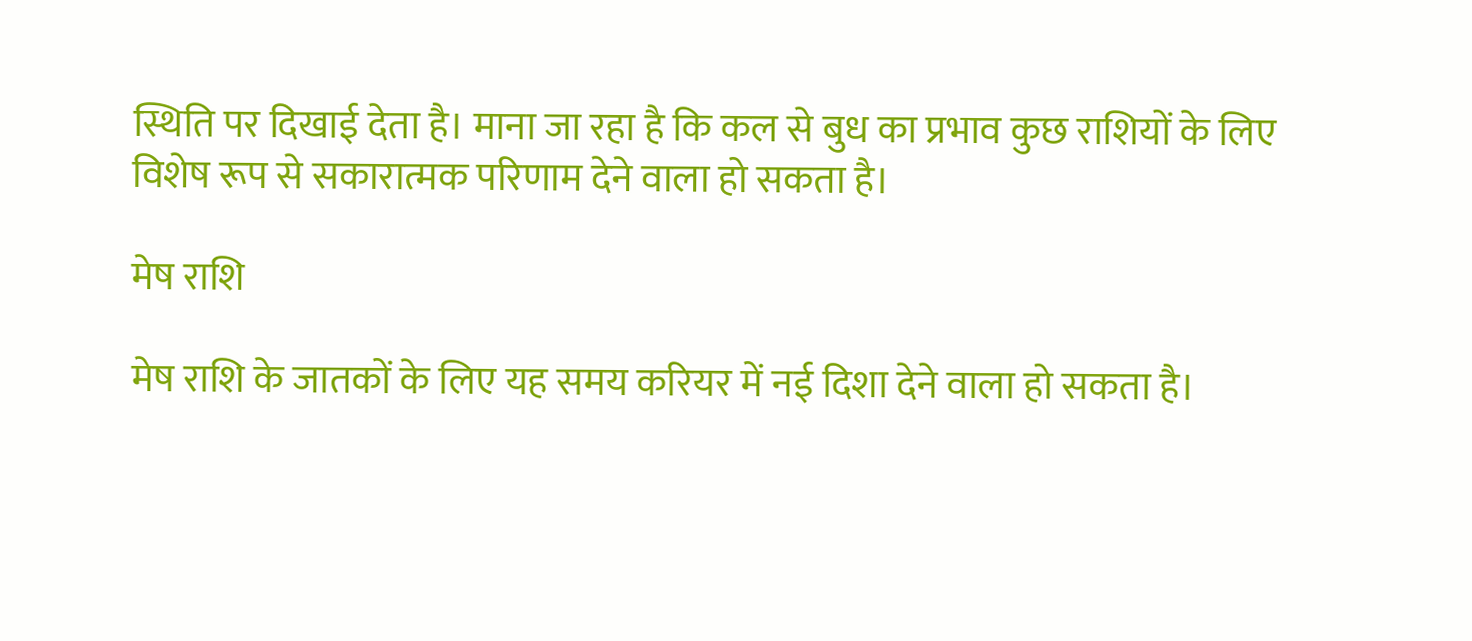स्थिति पर दिखाई देता है। माना जा रहा है कि कल से बुध का प्रभाव कुछ राशियों के लिए विशेष रूप से सकारात्मक परिणाम देने वाला हो सकता है।

मेष राशि

मेष राशि के जातकों के लिए यह समय करियर में नई दिशा देने वाला हो सकता है।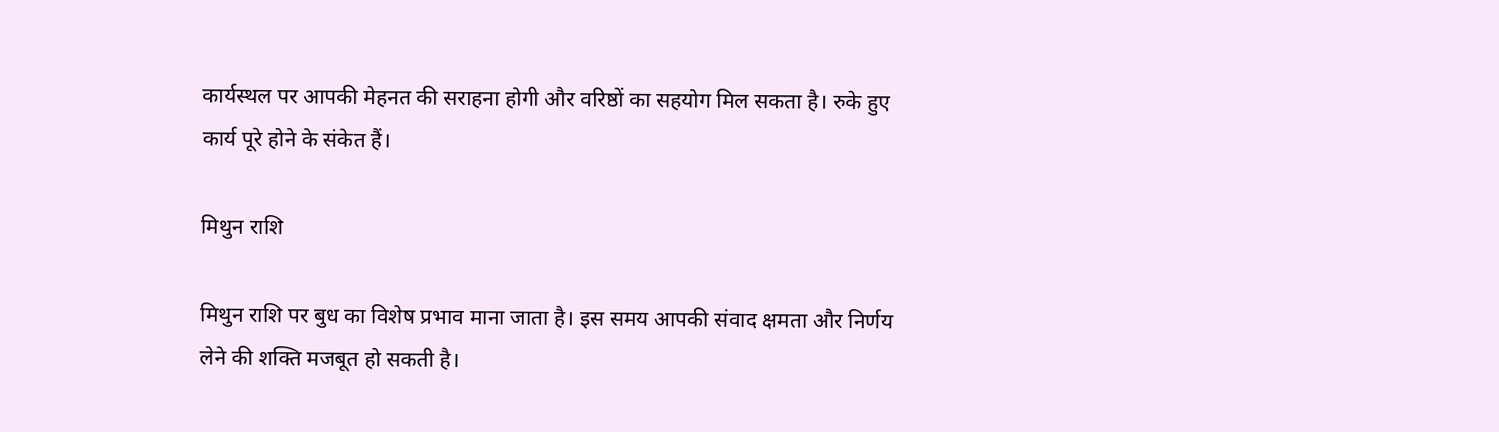कार्यस्थल पर आपकी मेहनत की सराहना होगी और वरिष्ठों का सहयोग मिल सकता है। रुके हुए कार्य पूरे होने के संकेत हैं।

मिथुन राशि

मिथुन राशि पर बुध का विशेष प्रभाव माना जाता है। इस समय आपकी संवाद क्षमता और निर्णय लेने की शक्ति मजबूत हो सकती है।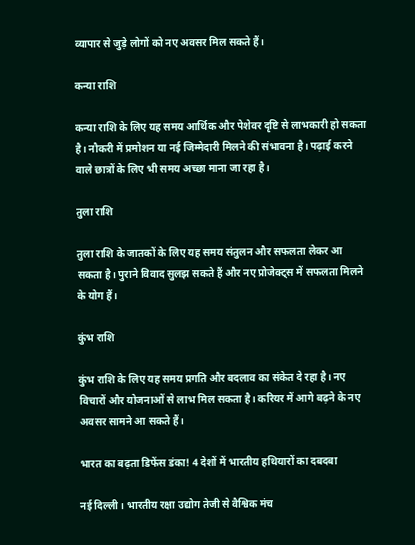व्यापार से जुड़े लोगों को नए अवसर मिल सकते हैं।

कन्या राशि

कन्या राशि के लिए यह समय आर्थिक और पेशेवर दृष्टि से लाभकारी हो सकता है। नौकरी में प्रमोशन या नई जिम्मेदारी मिलने की संभावना है। पढ़ाई करने वाले छात्रों के लिए भी समय अच्छा माना जा रहा है।

तुला राशि

तुला राशि के जातकों के लिए यह समय संतुलन और सफलता लेकर आ सकता है। पुराने विवाद सुलझ सकते हैं और नए प्रोजेक्ट्स में सफलता मिलने के योग हैं।

कुंभ राशि

कुंभ राशि के लिए यह समय प्रगति और बदलाव का संकेत दे रहा है। नए विचारों और योजनाओं से लाभ मिल सकता है। करियर में आगे बढ़ने के नए अवसर सामने आ सकते हैं।

भारत का बढ़ता डिफेंस डंका! 4 देशों में भारतीय हथियारों का दबदबा

नई दिल्ली। भारतीय रक्षा उद्योग तेजी से वैश्विक मंच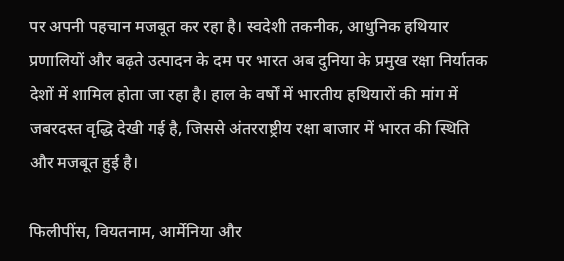पर अपनी पहचान मजबूत कर रहा है। स्वदेशी तकनीक, आधुनिक हथियार प्रणालियों और बढ़ते उत्पादन के दम पर भारत अब दुनिया के प्रमुख रक्षा निर्यातक देशों में शामिल होता जा रहा है। हाल के वर्षों में भारतीय हथियारों की मांग में जबरदस्त वृद्धि देखी गई है, जिससे अंतरराष्ट्रीय रक्षा बाजार में भारत की स्थिति और मजबूत हुई है।

फिलीपींस, वियतनाम, आर्मेनिया और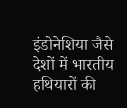इंडोनेशिया जैसे देशों में भारतीय हथियारों की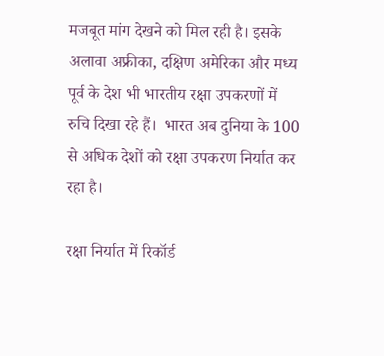मजबूत मांग देखने को मिल रही है। इसके अलावा अफ्रीका, दक्षिण अमेरिका और मध्य पूर्व के देश भी भारतीय रक्षा उपकरणों में रुचि दिखा रहे हैं।  भारत अब दुनिया के 100 से अधिक देशों को रक्षा उपकरण निर्यात कर रहा है।

रक्षा निर्यात में रिकॉर्ड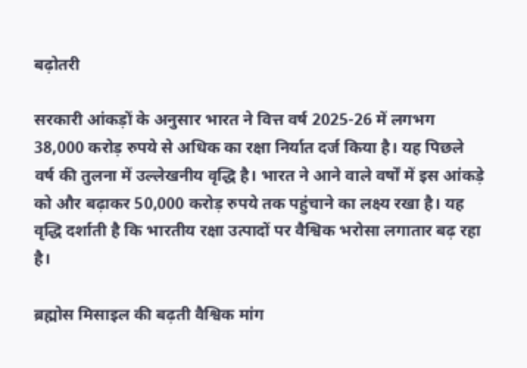बढ़ोतरी

सरकारी आंकड़ों के अनुसार भारत ने वित्त वर्ष 2025-26 में लगभग 38,000 करोड़ रुपये से अधिक का रक्षा निर्यात दर्ज किया है। यह पिछले वर्ष की तुलना में उल्लेखनीय वृद्धि है। भारत ने आने वाले वर्षों में इस आंकड़े को और बढ़ाकर 50,000 करोड़ रुपये तक पहुंचाने का लक्ष्य रखा है। यह वृद्धि दर्शाती है कि भारतीय रक्षा उत्पादों पर वैश्विक भरोसा लगातार बढ़ रहा है।

ब्रह्मोस मिसाइल की बढ़ती वैश्विक मांग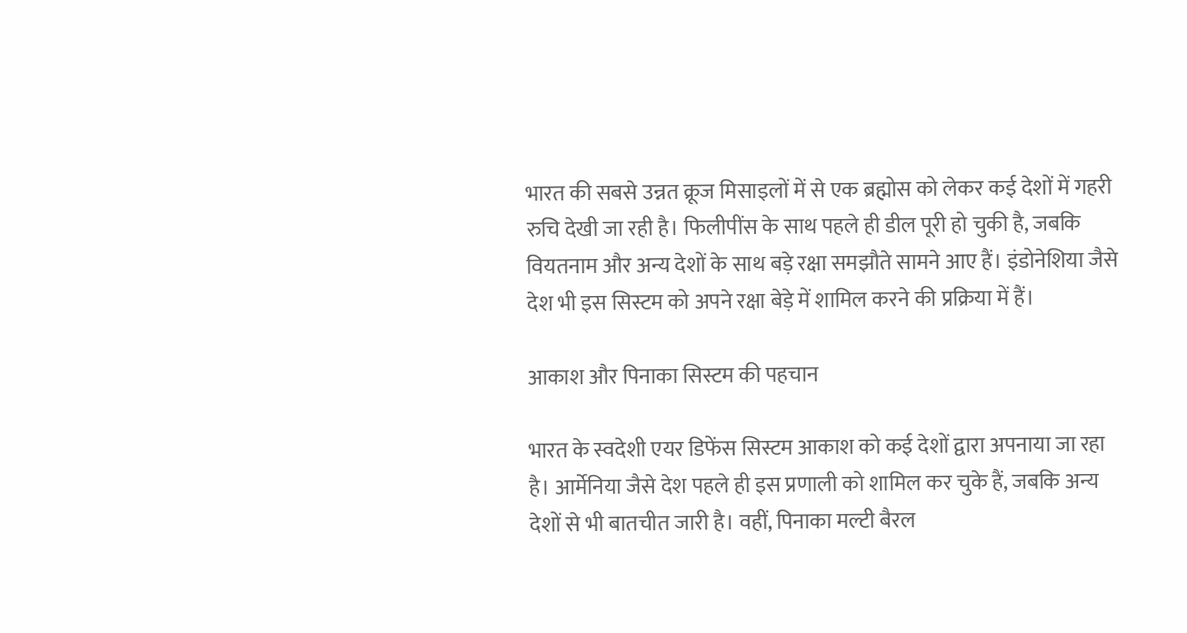भारत की सबसे उन्नत क्रूज मिसाइलों में से एक ब्रह्मोस को लेकर कई देशों में गहरी रुचि देखी जा रही है। फिलीपींस के साथ पहले ही डील पूरी हो चुकी है, जबकि वियतनाम और अन्य देशों के साथ बड़े रक्षा समझौते सामने आए हैं। इंडोनेशिया जैसे देश भी इस सिस्टम को अपने रक्षा बेड़े में शामिल करने की प्रक्रिया में हैं।

आकाश और पिनाका सिस्टम की पहचान

भारत के स्वदेशी एयर डिफेंस सिस्टम आकाश को कई देशों द्वारा अपनाया जा रहा है। आर्मेनिया जैसे देश पहले ही इस प्रणाली को शामिल कर चुके हैं, जबकि अन्य देशों से भी बातचीत जारी है। वहीं, पिनाका मल्टी बैरल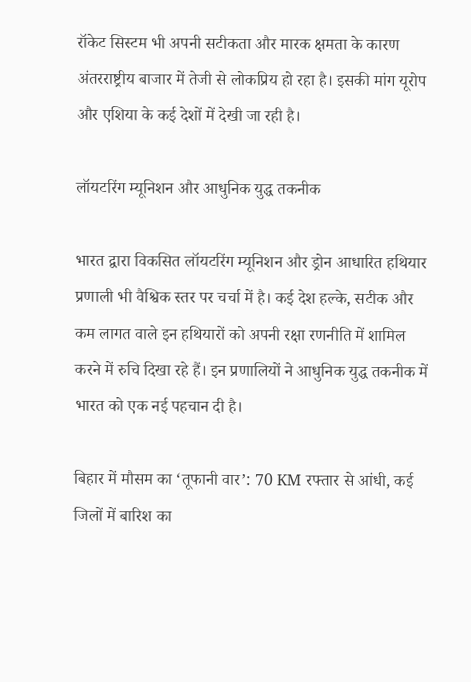रॉकेट सिस्टम भी अपनी सटीकता और मारक क्षमता के कारण अंतरराष्ट्रीय बाजार में तेजी से लोकप्रिय हो रहा है। इसकी मांग यूरोप और एशिया के कई देशों में देखी जा रही है।

लॉयटरिंग म्यूनिशन और आधुनिक युद्ध तकनीक

भारत द्वारा विकसित लॉयटरिंग म्यूनिशन और ड्रोन आधारित हथियार प्रणाली भी वैश्विक स्तर पर चर्चा में है। कई देश हल्के, सटीक और कम लागत वाले इन हथियारों को अपनी रक्षा रणनीति में शामिल करने में रुचि दिखा रहे हैं। इन प्रणालियों ने आधुनिक युद्ध तकनीक में भारत को एक नई पहचान दी है।

बिहार में मौसम का ‘तूफानी वार’: 70 KM रफ्तार से आंधी, कई जिलों में बारिश का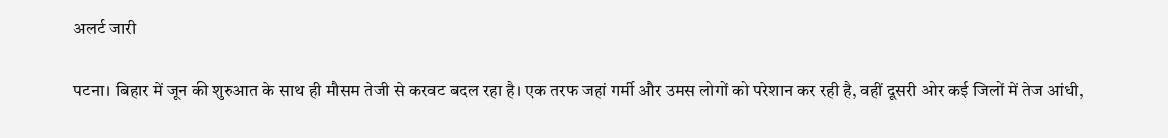अलर्ट जारी

पटना। बिहार में जून की शुरुआत के साथ ही मौसम तेजी से करवट बदल रहा है। एक तरफ जहां गर्मी और उमस लोगों को परेशान कर रही है, वहीं दूसरी ओर कई जिलों में तेज आंधी,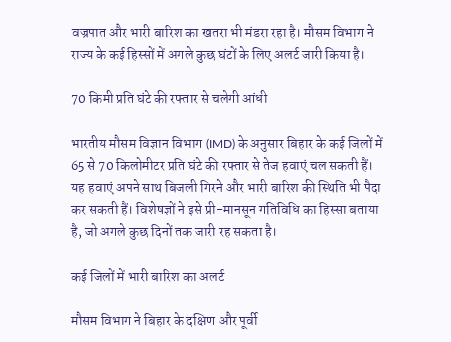वज्रपात और भारी बारिश का खतरा भी मंडरा रहा है। मौसम विभाग ने राज्य के कई हिस्सों में अगले कुछ घंटों के लिए अलर्ट जारी किया है।

70 किमी प्रति घंटे की रफ्तार से चलेगी आंधी

भारतीय मौसम विज्ञान विभाग (IMD) के अनुसार बिहार के कई जिलों में 65 से 70 किलोमीटर प्रति घंटे की रफ्तार से तेज हवाएं चल सकती हैं। यह हवाएं अपने साथ बिजली गिरने और भारी बारिश की स्थिति भी पैदा कर सकती हैं। विशेषज्ञों ने इसे प्री-मानसून गतिविधि का हिस्सा बताया है, जो अगले कुछ दिनों तक जारी रह सकता है।

कई जिलों में भारी बारिश का अलर्ट

मौसम विभाग ने बिहार के दक्षिण और पूर्वी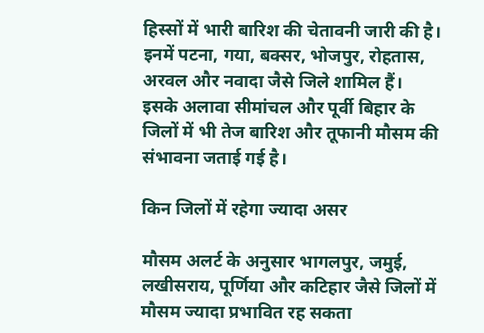हिस्सों में भारी बारिश की चेतावनी जारी की है। इनमें पटना, गया, बक्सर, भोजपुर, रोहतास, अरवल और नवादा जैसे जिले शामिल हैं। इसके अलावा सीमांचल और पूर्वी बिहार के जिलों में भी तेज बारिश और तूफानी मौसम की संभावना जताई गई है।

किन जिलों में रहेगा ज्यादा असर

मौसम अलर्ट के अनुसार भागलपुर, जमुई, लखीसराय, पूर्णिया और कटिहार जैसे जिलों में मौसम ज्यादा प्रभावित रह सकता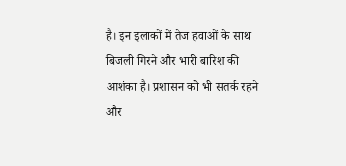है। इन इलाकों में तेज हवाओं के साथ बिजली गिरने और भारी बारिश की आशंका है। प्रशासन को भी सतर्क रहने और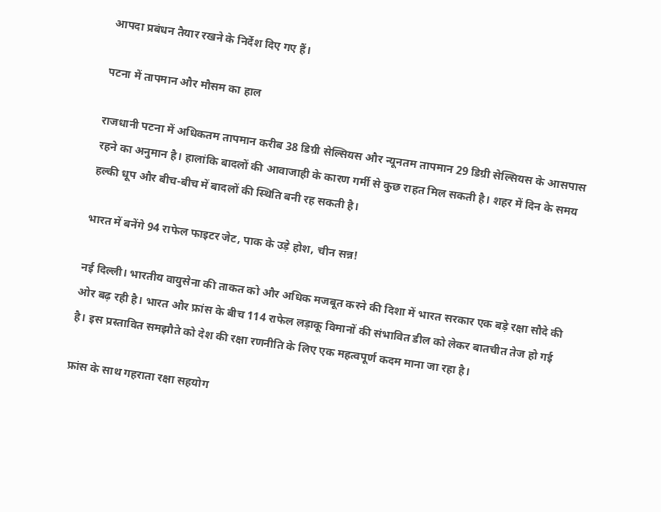आपदा प्रबंधन तैयार रखने के निर्देश दिए गए हैं।

पटना में तापमान और मौसम का हाल

राजधानी पटना में अधिकतम तापमान करीब 38 डिग्री सेल्सियस और न्यूनतम तापमान 29 डिग्री सेल्सियस के आसपास रहने का अनुमान है। हालांकि बादलों की आवाजाही के कारण गर्मी से कुछ राहत मिल सकती है। शहर में दिन के समय हल्की धूप और बीच-बीच में बादलों की स्थिति बनी रह सकती है।

भारत में बनेंगे 94 राफेल फाइटर जेट, पाक के उड़े होश, चीन सन्न!

नई दिल्ली। भारतीय वायुसेना की ताकत को और अधिक मजबूत करने की दिशा में भारत सरकार एक बड़े रक्षा सौदे की ओर बढ़ रही है। भारत और फ्रांस के बीच 114 राफेल लड़ाकू विमानों की संभावित डील को लेकर बातचीत तेज हो गई है। इस प्रस्तावित समझौते को देश की रक्षा रणनीति के लिए एक महत्वपूर्ण कदम माना जा रहा है।

फ्रांस के साथ गहराता रक्षा सहयोग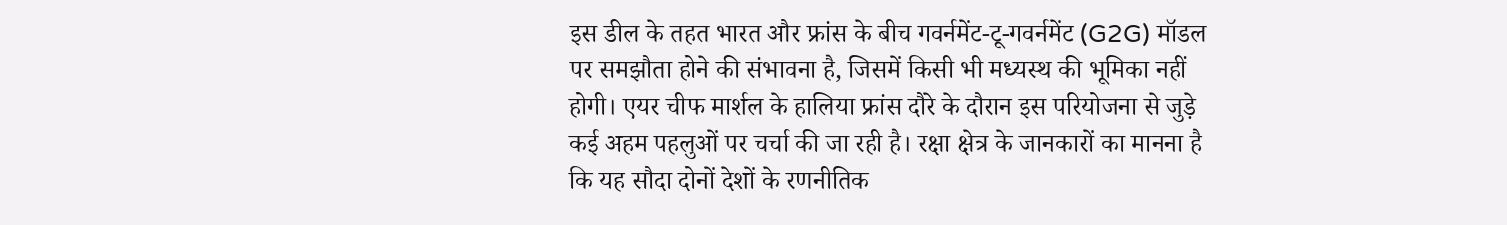इस डील के तहत भारत और फ्रांस के बीच गवर्नमेंट-टू-गवर्नमेंट (G2G) मॉडल पर समझौता होने की संभावना है, जिसमें किसी भी मध्यस्थ की भूमिका नहीं होगी। एयर चीफ मार्शल के हालिया फ्रांस दौरे के दौरान इस परियोजना से जुड़े कई अहम पहलुओं पर चर्चा की जा रही है। रक्षा क्षेत्र के जानकारों का मानना है कि यह सौदा दोनों देशों के रणनीतिक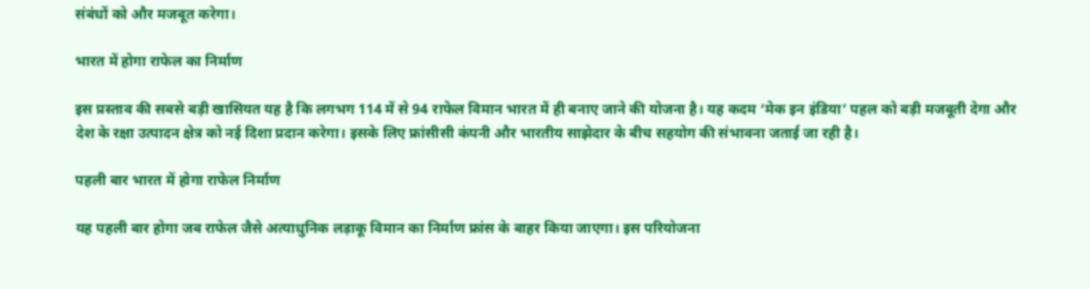संबंधों को और मजबूत करेगा।

भारत में होगा राफेल का निर्माण

इस प्रस्ताव की सबसे बड़ी खासियत यह है कि लगभग 114 में से 94 राफेल विमान भारत में ही बनाए जाने की योजना है। यह कदम ‘मेक इन इंडिया’ पहल को बड़ी मजबूती देगा और देश के रक्षा उत्पादन क्षेत्र को नई दिशा प्रदान करेगा। इसके लिए फ्रांसीसी कंपनी और भारतीय साझेदार के बीच सहयोग की संभावना जताई जा रही है।

पहली बार भारत में होगा राफेल निर्माण

यह पहली बार होगा जब राफेल जैसे अत्याधुनिक लड़ाकू विमान का निर्माण फ्रांस के बाहर किया जाएगा। इस परियोजना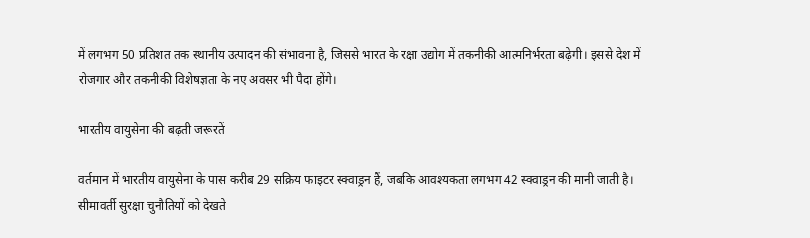में लगभग 50 प्रतिशत तक स्थानीय उत्पादन की संभावना है, जिससे भारत के रक्षा उद्योग में तकनीकी आत्मनिर्भरता बढ़ेगी। इससे देश में रोजगार और तकनीकी विशेषज्ञता के नए अवसर भी पैदा होंगे।

भारतीय वायुसेना की बढ़ती जरूरतें

वर्तमान में भारतीय वायुसेना के पास करीब 29 सक्रिय फाइटर स्क्वाड्रन हैं, जबकि आवश्यकता लगभग 42 स्क्वाड्रन की मानी जाती है। सीमावर्ती सुरक्षा चुनौतियों को देखते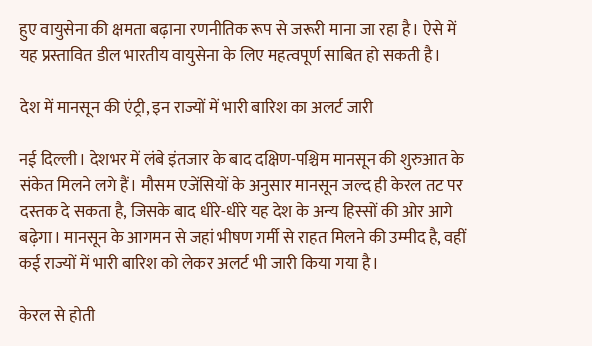हुए वायुसेना की क्षमता बढ़ाना रणनीतिक रूप से जरूरी माना जा रहा है। ऐसे में यह प्रस्तावित डील भारतीय वायुसेना के लिए महत्वपूर्ण साबित हो सकती है।

देश में मानसून की एंट्री, इन राज्यों में भारी बारिश का अलर्ट जारी

नई दिल्ली। देशभर में लंबे इंतजार के बाद दक्षिण-पश्चिम मानसून की शुरुआत के संकेत मिलने लगे हैं। मौसम एजेंसियों के अनुसार मानसून जल्द ही केरल तट पर दस्तक दे सकता है, जिसके बाद धीरे-धीरे यह देश के अन्य हिस्सों की ओर आगे बढ़ेगा। मानसून के आगमन से जहां भीषण गर्मी से राहत मिलने की उम्मीद है, वहीं कई राज्यों में भारी बारिश को लेकर अलर्ट भी जारी किया गया है।

केरल से होती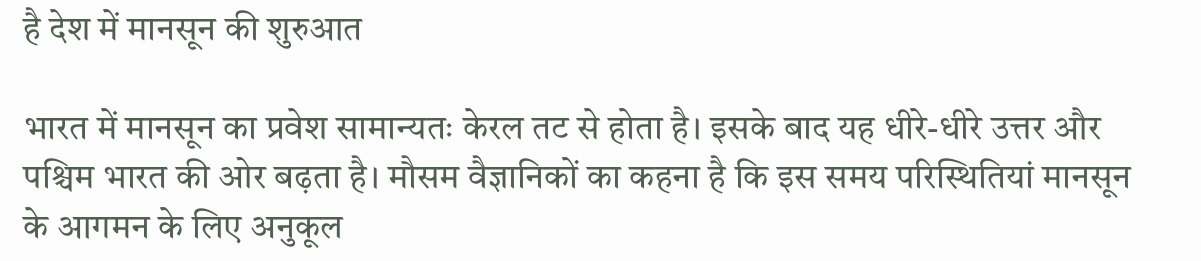है देश में मानसून की शुरुआत

भारत में मानसून का प्रवेश सामान्यतः केरल तट से होता है। इसके बाद यह धीरे-धीरे उत्तर और पश्चिम भारत की ओर बढ़ता है। मौसम वैज्ञानिकों का कहना है कि इस समय परिस्थितियां मानसून के आगमन के लिए अनुकूल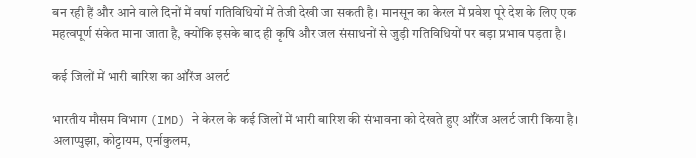बन रही हैं और आने वाले दिनों में वर्षा गतिविधियों में तेजी देखी जा सकती है। मानसून का केरल में प्रवेश पूरे देश के लिए एक महत्वपूर्ण संकेत माना जाता है, क्योंकि इसके बाद ही कृषि और जल संसाधनों से जुड़ी गतिविधियों पर बड़ा प्रभाव पड़ता है।

कई जिलों में भारी बारिश का ऑरेंज अलर्ट

भारतीय मौसम विभाग (IMD) ने केरल के कई जिलों में भारी बारिश की संभावना को देखते हुए ऑरेंज अलर्ट जारी किया है। अलाप्पुझा, कोट्टायम, एर्नाकुलम,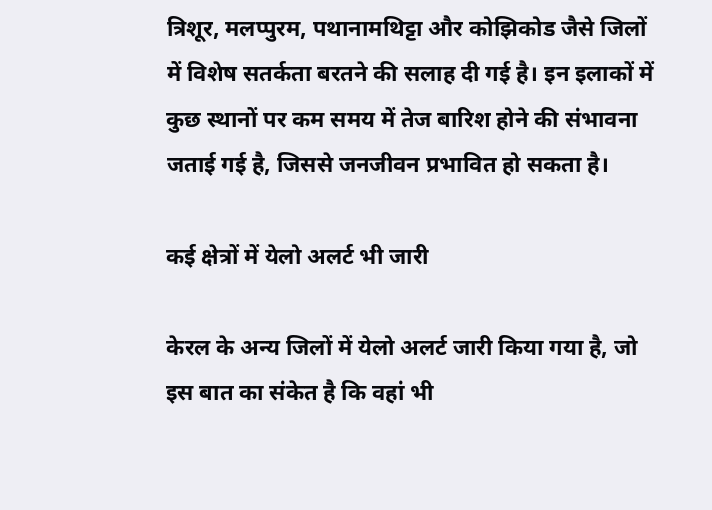त्रिशूर, मलप्पुरम, पथानामथिट्टा और कोझिकोड जैसे जिलों में विशेष सतर्कता बरतने की सलाह दी गई है। इन इलाकों में कुछ स्थानों पर कम समय में तेज बारिश होने की संभावना जताई गई है, जिससे जनजीवन प्रभावित हो सकता है।

कई क्षेत्रों में येलो अलर्ट भी जारी

केरल के अन्य जिलों में येलो अलर्ट जारी किया गया है, जो इस बात का संकेत है कि वहां भी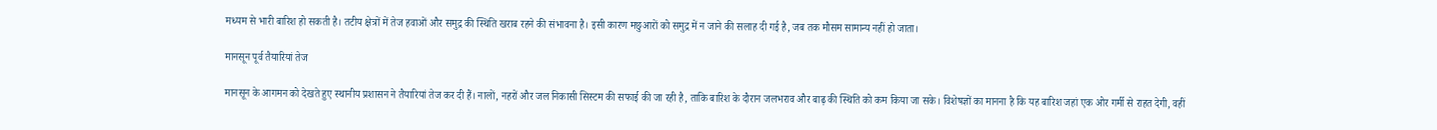मध्यम से भारी बारिश हो सकती है। तटीय क्षेत्रों में तेज हवाओं और समुद्र की स्थिति खराब रहने की संभावना है। इसी कारण मछुआरों को समुद्र में न जाने की सलाह दी गई है, जब तक मौसम सामान्य नहीं हो जाता।

मानसून पूर्व तैयारियां तेज

मानसून के आगमन को देखते हुए स्थानीय प्रशासन ने तैयारियां तेज कर दी हैं। नालों, नहरों और जल निकासी सिस्टम की सफाई की जा रही है, ताकि बारिश के दौरान जलभराव और बाढ़ की स्थिति को कम किया जा सके। विशेषज्ञों का मानना है कि यह बारिश जहां एक ओर गर्मी से राहत देगी, वहीं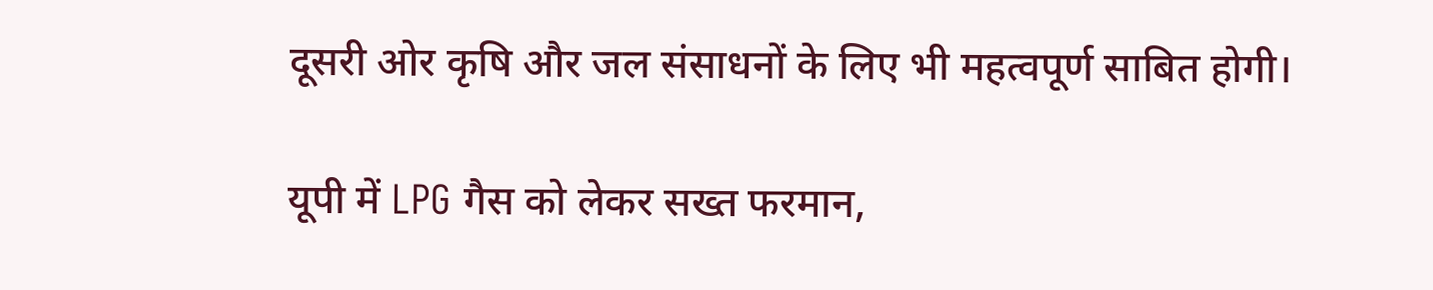दूसरी ओर कृषि और जल संसाधनों के लिए भी महत्वपूर्ण साबित होगी।

यूपी में LPG गैस को लेकर सख्त फरमान,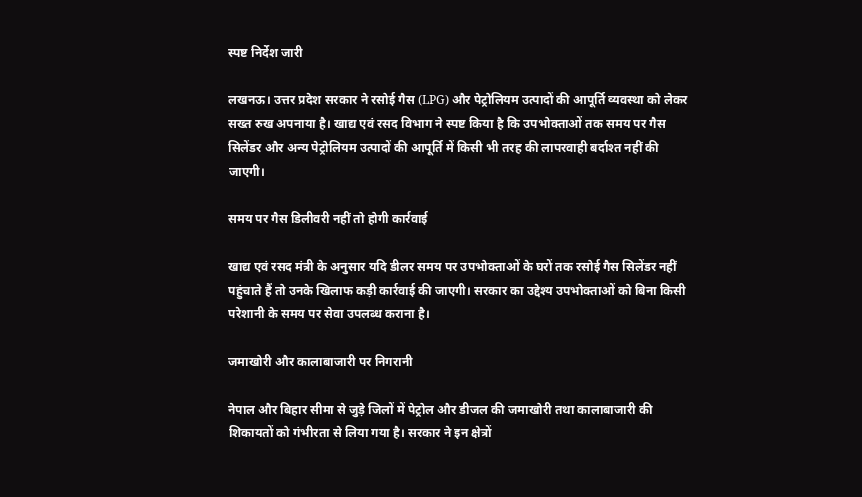स्पष्ट निर्देश जारी

लखनऊ। उत्तर प्रदेश सरकार ने रसोई गैस (LPG) और पेट्रोलियम उत्पादों की आपूर्ति व्यवस्था को लेकर सख्त रुख अपनाया है। खाद्य एवं रसद विभाग ने स्पष्ट किया है कि उपभोक्ताओं तक समय पर गैस सिलेंडर और अन्य पेट्रोलियम उत्पादों की आपूर्ति में किसी भी तरह की लापरवाही बर्दाश्त नहीं की जाएगी।

समय पर गैस डिलीवरी नहीं तो होगी कार्रवाई

खाद्य एवं रसद मंत्री के अनुसार यदि डीलर समय पर उपभोक्ताओं के घरों तक रसोई गैस सिलेंडर नहीं पहुंचाते हैं तो उनके खिलाफ कड़ी कार्रवाई की जाएगी। सरकार का उद्देश्य उपभोक्ताओं को बिना किसी परेशानी के समय पर सेवा उपलब्ध कराना है।

जमाखोरी और कालाबाजारी पर निगरानी

नेपाल और बिहार सीमा से जुड़े जिलों में पेट्रोल और डीजल की जमाखोरी तथा कालाबाजारी की शिकायतों को गंभीरता से लिया गया है। सरकार ने इन क्षेत्रों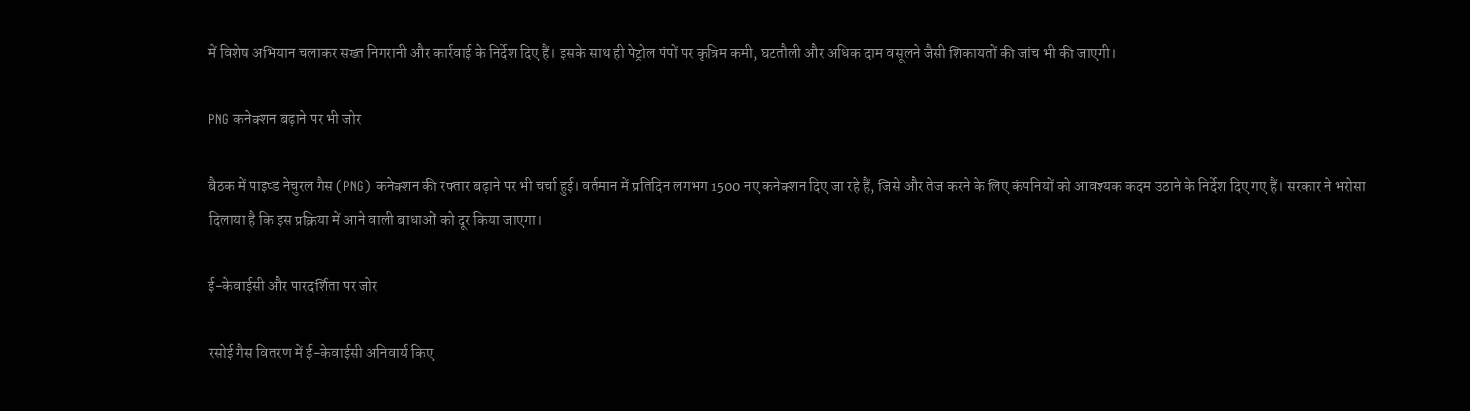में विशेष अभियान चलाकर सख्त निगरानी और कार्रवाई के निर्देश दिए हैं। इसके साथ ही पेट्रोल पंपों पर कृत्रिम कमी, घटतौली और अधिक दाम वसूलने जैसी शिकायतों की जांच भी की जाएगी।

PNG कनेक्शन बढ़ाने पर भी जोर

बैठक में पाइप्ड नेचुरल गैस (PNG) कनेक्शन की रफ्तार बढ़ाने पर भी चर्चा हुई। वर्तमान में प्रतिदिन लगभग 1500 नए कनेक्शन दिए जा रहे हैं, जिसे और तेज करने के लिए कंपनियों को आवश्यक कदम उठाने के निर्देश दिए गए हैं। सरकार ने भरोसा दिलाया है कि इस प्रक्रिया में आने वाली बाधाओं को दूर किया जाएगा।

ई-केवाईसी और पारदर्शिता पर जोर

रसोई गैस वितरण में ई-केवाईसी अनिवार्य किए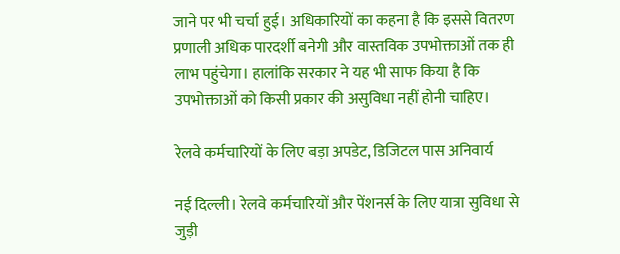जाने पर भी चर्चा हुई। अधिकारियों का कहना है कि इससे वितरण प्रणाली अधिक पारदर्शी बनेगी और वास्तविक उपभोक्ताओं तक ही लाभ पहुंचेगा। हालांकि सरकार ने यह भी साफ किया है कि उपभोक्ताओं को किसी प्रकार की असुविधा नहीं होनी चाहिए।

रेलवे कर्मचारियों के लिए बड़ा अपडेट, डिजिटल पास अनिवार्य

नई दिल्ली। रेलवे कर्मचारियों और पेंशनर्स के लिए यात्रा सुविधा से जुड़ी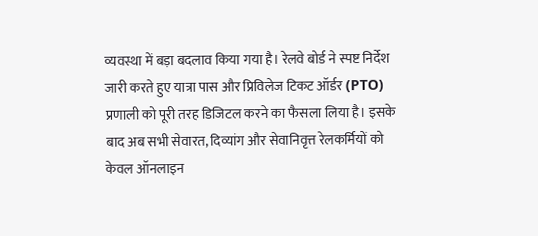व्यवस्था में बड़ा बदलाव किया गया है। रेलवे बोर्ड ने स्पष्ट निर्देश जारी करते हुए यात्रा पास और प्रिविलेज टिकट ऑर्डर (PTO) प्रणाली को पूरी तरह डिजिटल करने का फैसला लिया है। इसके बाद अब सभी सेवारत, दिव्यांग और सेवानिवृत्त रेलकर्मियों को केवल ऑनलाइन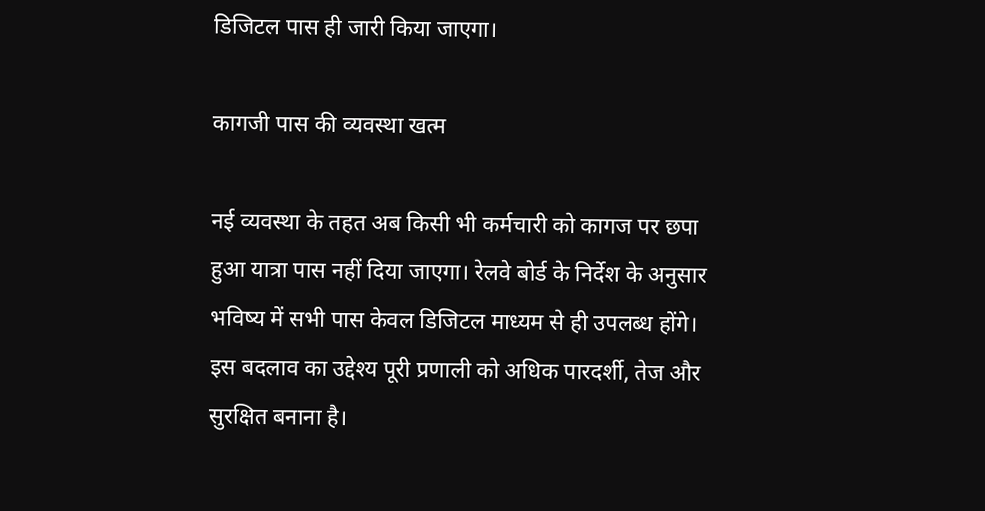डिजिटल पास ही जारी किया जाएगा।

कागजी पास की व्यवस्था खत्म

नई व्यवस्था के तहत अब किसी भी कर्मचारी को कागज पर छपा हुआ यात्रा पास नहीं दिया जाएगा। रेलवे बोर्ड के निर्देश के अनुसार भविष्य में सभी पास केवल डिजिटल माध्यम से ही उपलब्ध होंगे। इस बदलाव का उद्देश्य पूरी प्रणाली को अधिक पारदर्शी, तेज और सुरक्षित बनाना है।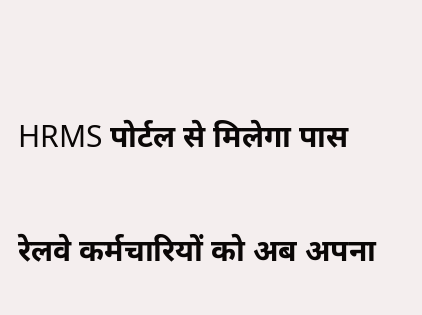HRMS पोर्टल से मिलेगा पास

रेलवे कर्मचारियों को अब अपना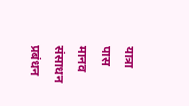यात्रा पास मानव संसाधन प्रबंधन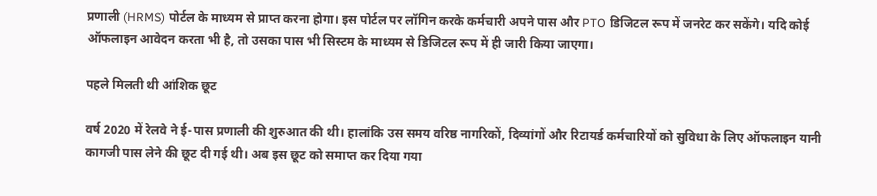प्रणाली (HRMS) पोर्टल के माध्यम से प्राप्त करना होगा। इस पोर्टल पर लॉगिन करके कर्मचारी अपने पास और PTO डिजिटल रूप में जनरेट कर सकेंगे। यदि कोई ऑफलाइन आवेदन करता भी है, तो उसका पास भी सिस्टम के माध्यम से डिजिटल रूप में ही जारी किया जाएगा।

पहले मिलती थी आंशिक छूट

वर्ष 2020 में रेलवे ने ई-पास प्रणाली की शुरुआत की थी। हालांकि उस समय वरिष्ठ नागरिकों, दिव्यांगों और रिटायर्ड कर्मचारियों को सुविधा के लिए ऑफलाइन यानी कागजी पास लेने की छूट दी गई थी। अब इस छूट को समाप्त कर दिया गया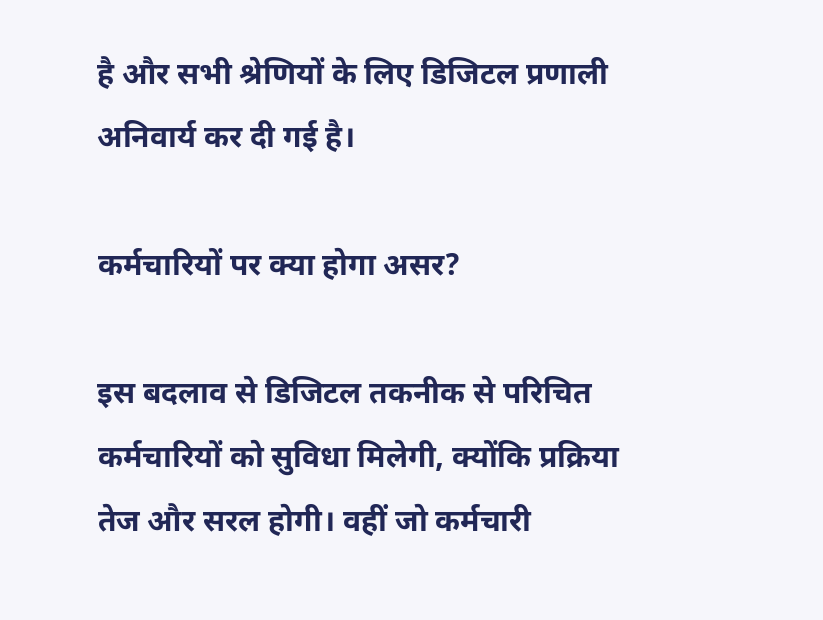है और सभी श्रेणियों के लिए डिजिटल प्रणाली अनिवार्य कर दी गई है।

कर्मचारियों पर क्या होगा असर?

इस बदलाव से डिजिटल तकनीक से परिचित कर्मचारियों को सुविधा मिलेगी, क्योंकि प्रक्रिया तेज और सरल होगी। वहीं जो कर्मचारी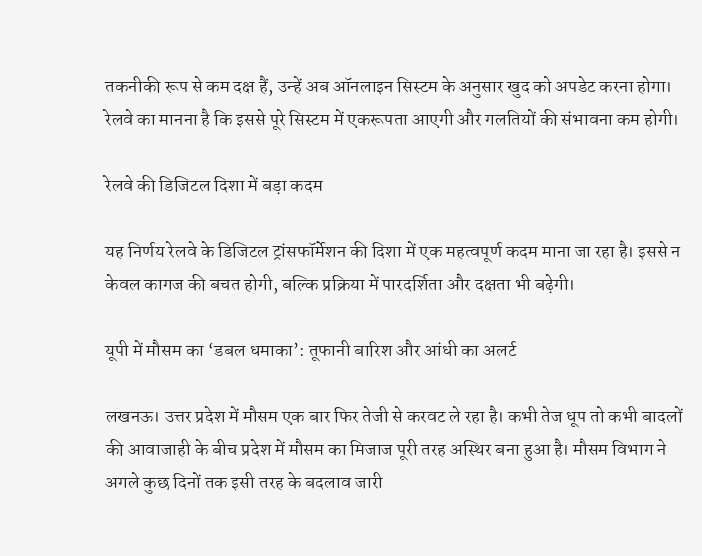तकनीकी रूप से कम दक्ष हैं, उन्हें अब ऑनलाइन सिस्टम के अनुसार खुद को अपडेट करना होगा। रेलवे का मानना है कि इससे पूरे सिस्टम में एकरूपता आएगी और गलतियों की संभावना कम होगी।

रेलवे की डिजिटल दिशा में बड़ा कदम

यह निर्णय रेलवे के डिजिटल ट्रांसफॉर्मेशन की दिशा में एक महत्वपूर्ण कदम माना जा रहा है। इससे न केवल कागज की बचत होगी, बल्कि प्रक्रिया में पारदर्शिता और दक्षता भी बढ़ेगी।

यूपी में मौसम का ‘डबल धमाका’: तूफानी बारिश और आंधी का अलर्ट

लखनऊ। उत्तर प्रदेश में मौसम एक बार फिर तेजी से करवट ले रहा है। कभी तेज धूप तो कभी बादलों की आवाजाही के बीच प्रदेश में मौसम का मिजाज पूरी तरह अस्थिर बना हुआ है। मौसम विभाग ने अगले कुछ दिनों तक इसी तरह के बदलाव जारी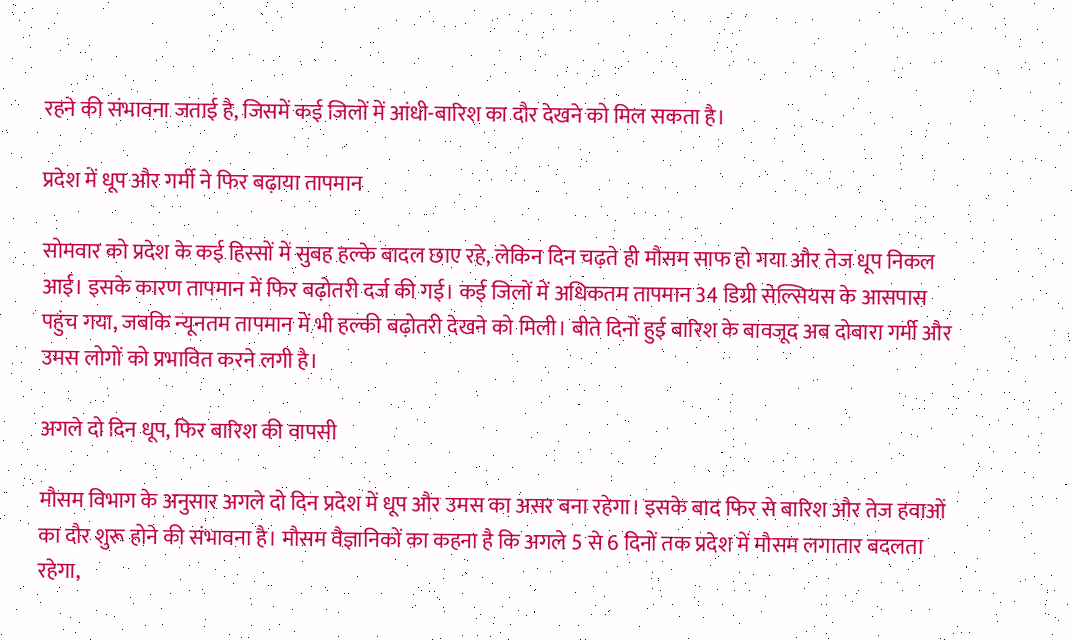रहने की संभावना जताई है, जिसमें कई जिलों में आंधी-बारिश का दौर देखने को मिल सकता है।

प्रदेश में धूप और गर्मी ने फिर बढ़ाया तापमान

सोमवार को प्रदेश के कई हिस्सों में सुबह हल्के बादल छाए रहे, लेकिन दिन चढ़ते ही मौसम साफ हो गया और तेज धूप निकल आई। इसके कारण तापमान में फिर बढ़ोतरी दर्ज की गई। कई जिलों में अधिकतम तापमान 34 डिग्री सेल्सियस के आसपास पहुंच गया, जबकि न्यूनतम तापमान में भी हल्की बढ़ोतरी देखने को मिली। बीते दिनों हुई बारिश के बावजूद अब दोबारा गर्मी और उमस लोगों को प्रभावित करने लगी है।

अगले दो दिन धूप, फिर बारिश की वापसी

मौसम विभाग के अनुसार अगले दो दिन प्रदेश में धूप और उमस का असर बना रहेगा। इसके बाद फिर से बारिश और तेज हवाओं का दौर शुरू होने की संभावना है। मौसम वैज्ञानिकों का कहना है कि अगले 5 से 6 दिनों तक प्रदेश में मौसम लगातार बदलता रहेगा,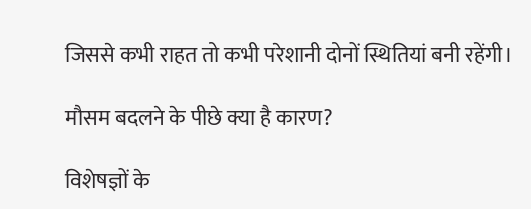जिससे कभी राहत तो कभी परेशानी दोनों स्थितियां बनी रहेंगी।

मौसम बदलने के पीछे क्या है कारण?

विशेषज्ञों के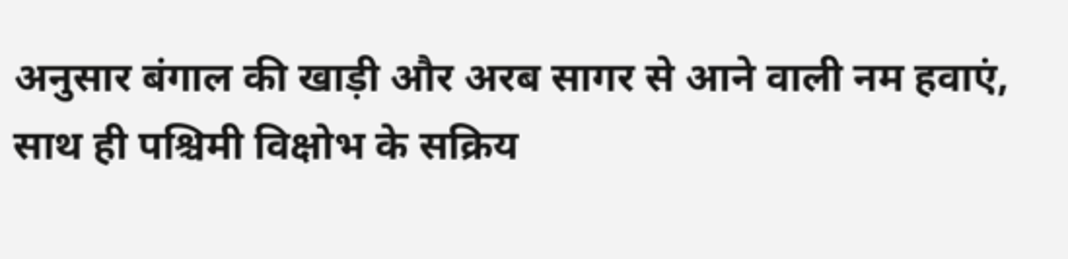अनुसार बंगाल की खाड़ी और अरब सागर से आने वाली नम हवाएं, साथ ही पश्चिमी विक्षोभ के सक्रिय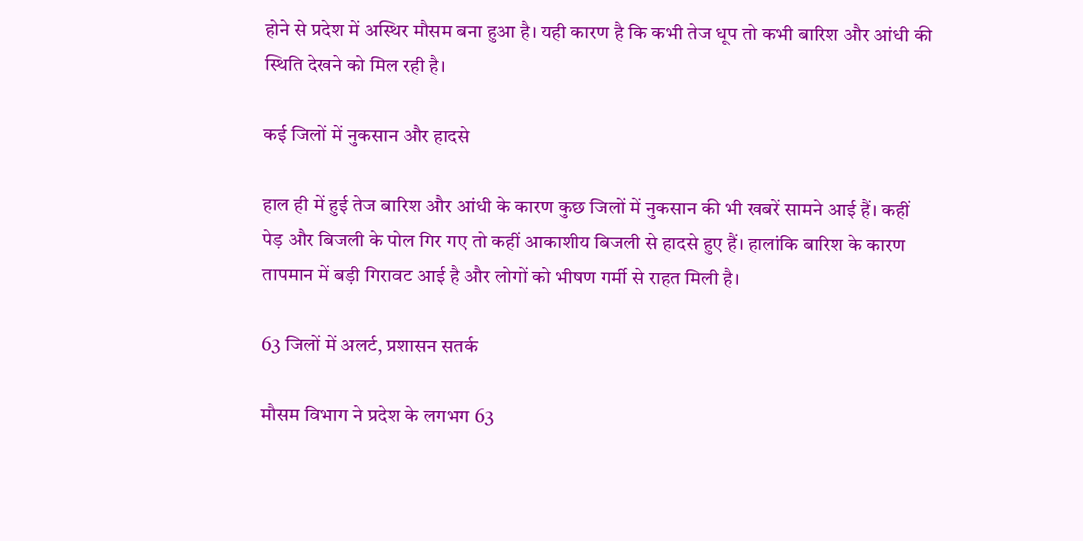होने से प्रदेश में अस्थिर मौसम बना हुआ है। यही कारण है कि कभी तेज धूप तो कभी बारिश और आंधी की स्थिति देखने को मिल रही है।

कई जिलों में नुकसान और हादसे

हाल ही में हुई तेज बारिश और आंधी के कारण कुछ जिलों में नुकसान की भी खबरें सामने आई हैं। कहीं पेड़ और बिजली के पोल गिर गए तो कहीं आकाशीय बिजली से हादसे हुए हैं। हालांकि बारिश के कारण तापमान में बड़ी गिरावट आई है और लोगों को भीषण गर्मी से राहत मिली है।

63 जिलों में अलर्ट, प्रशासन सतर्क

मौसम विभाग ने प्रदेश के लगभग 63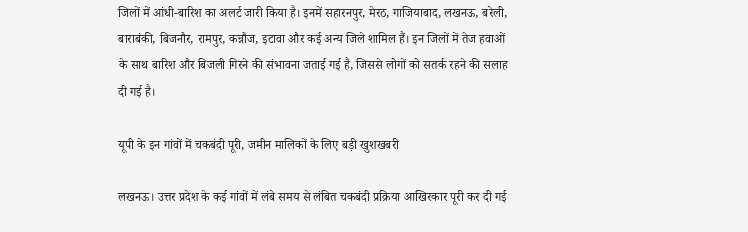जिलों में आंधी-बारिश का अलर्ट जारी किया है। इनमें सहारनपुर, मेरठ, गाजियाबाद, लखनऊ, बरेली, बाराबंकी, बिजनौर, रामपुर, कन्नौज, इटावा और कई अन्य जिले शामिल हैं। इन जिलों में तेज हवाओं के साथ बारिश और बिजली गिरने की संभावना जताई गई है, जिससे लोगों को सतर्क रहने की सलाह दी गई है।

यूपी के इन गांवों में चकबंदी पूरी, जमीन मालिकों के लिए बड़ी खुशखबरी

लखनऊ। उत्तर प्रदेश के कई गांवों में लंबे समय से लंबित चकबंदी प्रक्रिया आखिरकार पूरी कर दी गई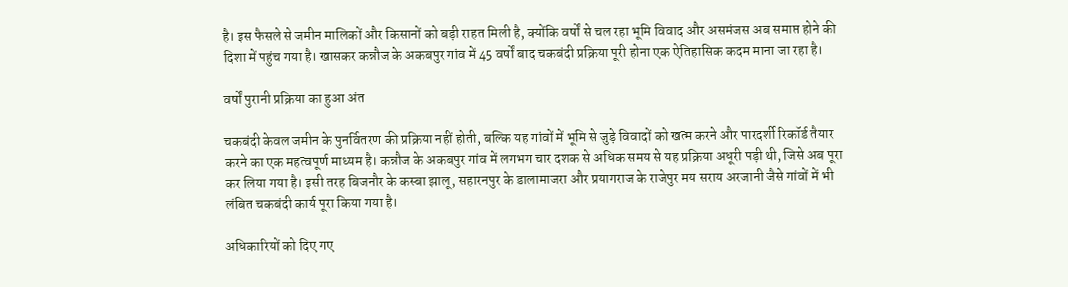है। इस फैसले से जमीन मालिकों और किसानों को बड़ी राहत मिली है, क्योंकि वर्षों से चल रहा भूमि विवाद और असमंजस अब समाप्त होने की दिशा में पहुंच गया है। खासकर कन्नौज के अकबपुर गांव में 45 वर्षों बाद चकबंदी प्रक्रिया पूरी होना एक ऐतिहासिक कदम माना जा रहा है।

वर्षों पुरानी प्रक्रिया का हुआ अंत

चकबंदी केवल जमीन के पुनर्वितरण की प्रक्रिया नहीं होती, बल्कि यह गांवों में भूमि से जुड़े विवादों को खत्म करने और पारदर्शी रिकॉर्ड तैयार करने का एक महत्वपूर्ण माध्यम है। कन्नौज के अकबपुर गांव में लगभग चार दशक से अधिक समय से यह प्रक्रिया अधूरी पड़ी थी, जिसे अब पूरा कर लिया गया है। इसी तरह बिजनौर के कस्बा झालू, सहारनपुर के डालामाजरा और प्रयागराज के राजेपुर मय सराय अरजानी जैसे गांवों में भी लंबित चकबंदी कार्य पूरा किया गया है।

अधिकारियों को दिए गए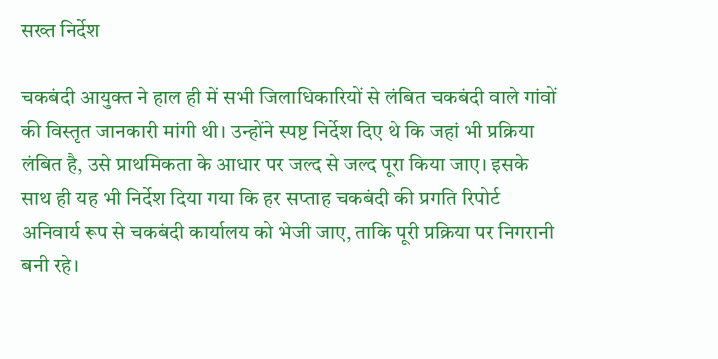सख्त निर्देश

चकबंदी आयुक्त ने हाल ही में सभी जिलाधिकारियों से लंबित चकबंदी वाले गांवों की विस्तृत जानकारी मांगी थी। उन्होंने स्पष्ट निर्देश दिए थे कि जहां भी प्रक्रिया लंबित है, उसे प्राथमिकता के आधार पर जल्द से जल्द पूरा किया जाए। इसके साथ ही यह भी निर्देश दिया गया कि हर सप्ताह चकबंदी की प्रगति रिपोर्ट अनिवार्य रूप से चकबंदी कार्यालय को भेजी जाए, ताकि पूरी प्रक्रिया पर निगरानी बनी रहे।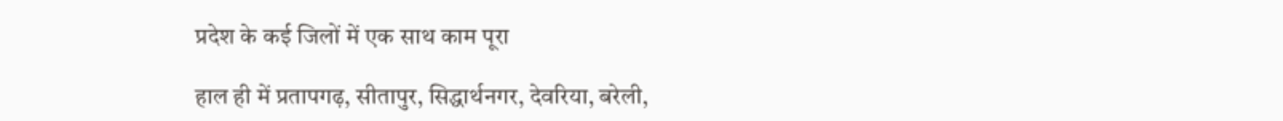प्रदेश के कई जिलों में एक साथ काम पूरा

हाल ही में प्रतापगढ़, सीतापुर, सिद्धार्थनगर, देवरिया, बरेली,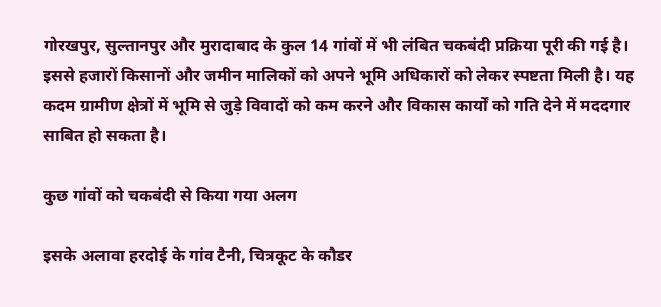गोरखपुर, सुल्तानपुर और मुरादाबाद के कुल 14 गांवों में भी लंबित चकबंदी प्रक्रिया पूरी की गई है। इससे हजारों किसानों और जमीन मालिकों को अपने भूमि अधिकारों को लेकर स्पष्टता मिली है। यह कदम ग्रामीण क्षेत्रों में भूमि से जुड़े विवादों को कम करने और विकास कार्यों को गति देने में मददगार साबित हो सकता है।

कुछ गांवों को चकबंदी से किया गया अलग

इसके अलावा हरदोई के गांव टैनी, चित्रकूट के कौडर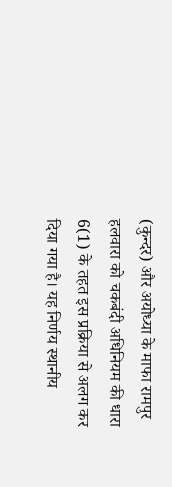(कुन्दर) और अयोध्या के माफा रामपुर हलवारा को चकबंदी अधिनियम की धारा 6(1) के तहत इस प्रक्रिया से अलग कर दिया गया है। यह निर्णय स्थानीय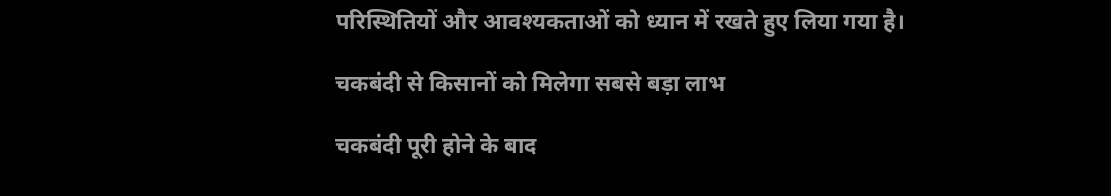परिस्थितियों और आवश्यकताओं को ध्यान में रखते हुए लिया गया है।

चकबंदी से किसानों को मिलेगा सबसे बड़ा लाभ

चकबंदी पूरी होने के बाद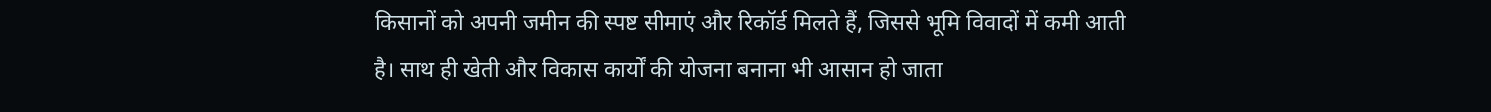किसानों को अपनी जमीन की स्पष्ट सीमाएं और रिकॉर्ड मिलते हैं, जिससे भूमि विवादों में कमी आती है। साथ ही खेती और विकास कार्यों की योजना बनाना भी आसान हो जाता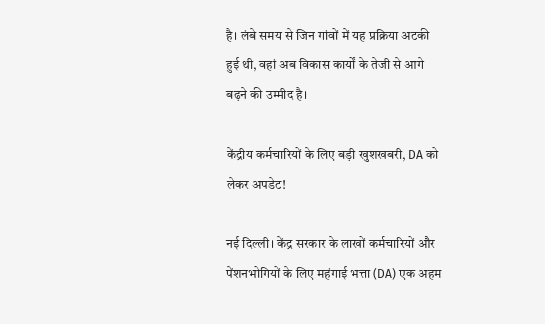है। लंबे समय से जिन गांवों में यह प्रक्रिया अटकी हुई थी, वहां अब विकास कार्यों के तेजी से आगे बढ़ने की उम्मीद है।

केंद्रीय कर्मचारियों के लिए बड़ी खुशखबरी, DA को लेकर अपडेट!

नई दिल्ली। केंद्र सरकार के लाखों कर्मचारियों और पेंशनभोगियों के लिए महंगाई भत्ता (DA) एक अहम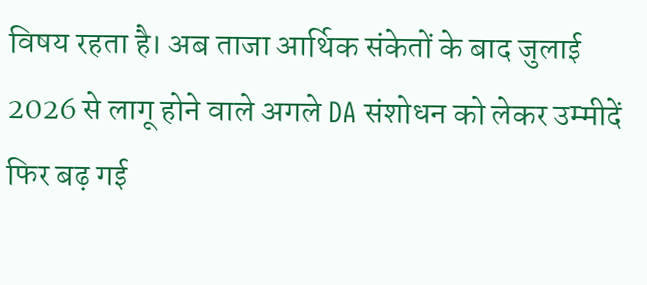विषय रहता है। अब ताजा आर्थिक संकेतों के बाद जुलाई 2026 से लागू होने वाले अगले DA संशोधन को लेकर उम्मीदें फिर बढ़ गई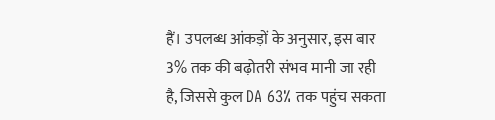हैं। उपलब्ध आंकड़ों के अनुसार, इस बार 3% तक की बढ़ोतरी संभव मानी जा रही है, जिससे कुल DA 63% तक पहुंच सकता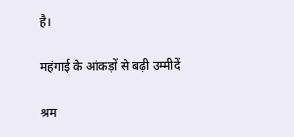है।

महंगाई के आंकड़ों से बढ़ी उम्मीदें

श्रम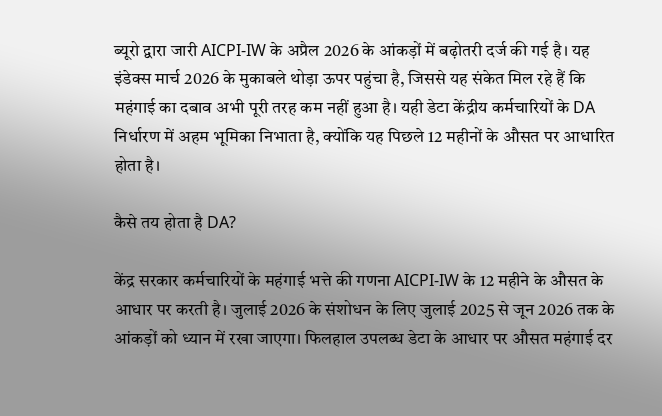ब्यूरो द्वारा जारी AICPI-IW के अप्रैल 2026 के आंकड़ों में बढ़ोतरी दर्ज की गई है। यह इंडेक्स मार्च 2026 के मुकाबले थोड़ा ऊपर पहुंचा है, जिससे यह संकेत मिल रहे हैं कि महंगाई का दबाव अभी पूरी तरह कम नहीं हुआ है। यही डेटा केंद्रीय कर्मचारियों के DA निर्धारण में अहम भूमिका निभाता है, क्योंकि यह पिछले 12 महीनों के औसत पर आधारित होता है।

कैसे तय होता है DA?

केंद्र सरकार कर्मचारियों के महंगाई भत्ते की गणना AICPI-IW के 12 महीने के औसत के आधार पर करती है। जुलाई 2026 के संशोधन के लिए जुलाई 2025 से जून 2026 तक के आंकड़ों को ध्यान में रखा जाएगा। फिलहाल उपलब्ध डेटा के आधार पर औसत महंगाई दर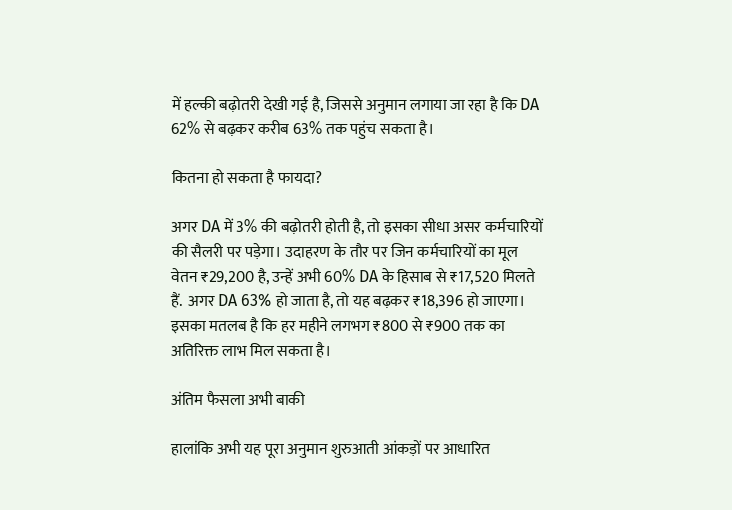में हल्की बढ़ोतरी देखी गई है, जिससे अनुमान लगाया जा रहा है कि DA 62% से बढ़कर करीब 63% तक पहुंच सकता है।

कितना हो सकता है फायदा?

अगर DA में 3% की बढ़ोतरी होती है, तो इसका सीधा असर कर्मचारियों की सैलरी पर पड़ेगा। उदाहरण के तौर पर जिन कर्मचारियों का मूल वेतन ₹29,200 है, उन्हें अभी 60% DA के हिसाब से ₹17,520 मिलते हैं.  अगर DA 63% हो जाता है, तो यह बढ़कर ₹18,396 हो जाएगा। इसका मतलब है कि हर महीने लगभग ₹800 से ₹900 तक का अतिरिक्त लाभ मिल सकता है।

अंतिम फैसला अभी बाकी

हालांकि अभी यह पूरा अनुमान शुरुआती आंकड़ों पर आधारित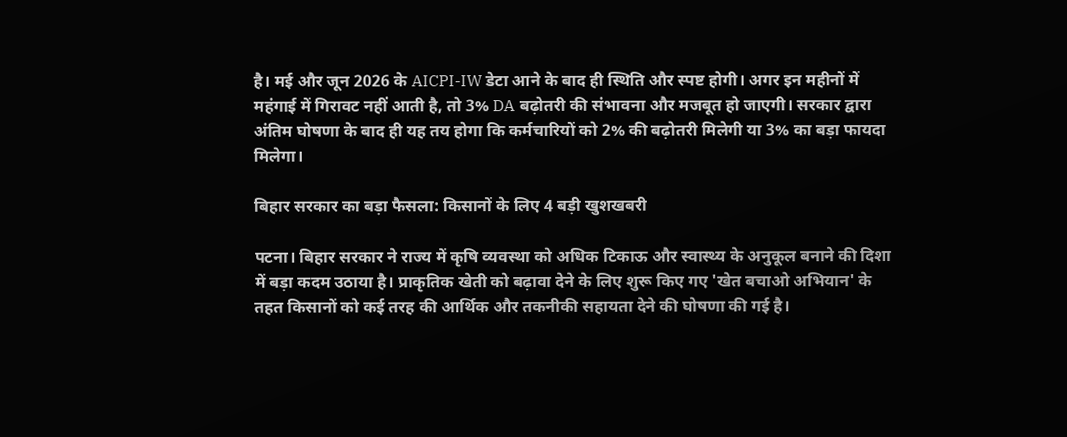है। मई और जून 2026 के AICPI-IW डेटा आने के बाद ही स्थिति और स्पष्ट होगी। अगर इन महीनों में महंगाई में गिरावट नहीं आती है, तो 3% DA बढ़ोतरी की संभावना और मजबूत हो जाएगी। सरकार द्वारा अंतिम घोषणा के बाद ही यह तय होगा कि कर्मचारियों को 2% की बढ़ोतरी मिलेगी या 3% का बड़ा फायदा मिलेगा।

बिहार सरकार का बड़ा फैसला: किसानों के लिए 4 बड़ी खुशखबरी

पटना। बिहार सरकार ने राज्य में कृषि व्यवस्था को अधिक टिकाऊ और स्वास्थ्य के अनुकूल बनाने की दिशा में बड़ा कदम उठाया है। प्राकृतिक खेती को बढ़ावा देने के लिए शुरू किए गए 'खेत बचाओ अभियान' के तहत किसानों को कई तरह की आर्थिक और तकनीकी सहायता देने की घोषणा की गई है।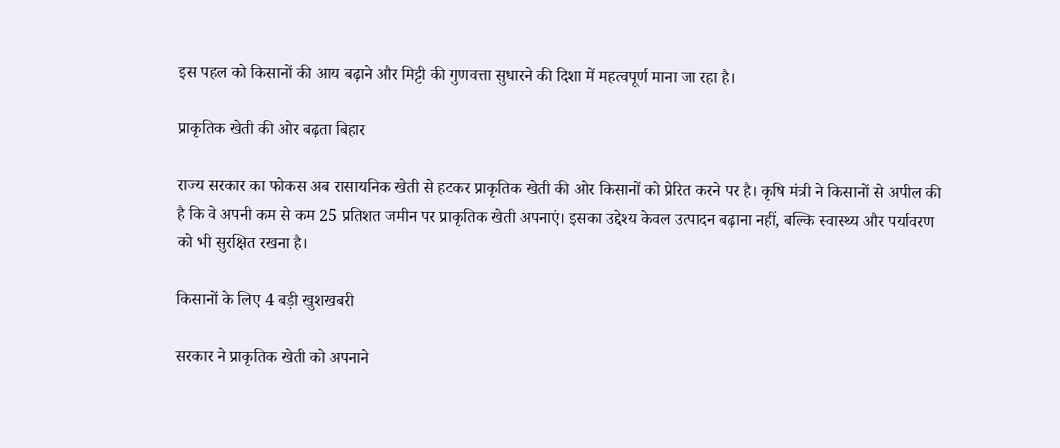इस पहल को किसानों की आय बढ़ाने और मिट्टी की गुणवत्ता सुधारने की दिशा में महत्वपूर्ण माना जा रहा है।

प्राकृतिक खेती की ओर बढ़ता बिहार

राज्य सरकार का फोकस अब रासायनिक खेती से हटकर प्राकृतिक खेती की ओर किसानों को प्रेरित करने पर है। कृषि मंत्री ने किसानों से अपील की है कि वे अपनी कम से कम 25 प्रतिशत जमीन पर प्राकृतिक खेती अपनाएं। इसका उद्देश्य केवल उत्पादन बढ़ाना नहीं, बल्कि स्वास्थ्य और पर्यावरण को भी सुरक्षित रखना है।

किसानों के लिए 4 बड़ी खुशखबरी

सरकार ने प्राकृतिक खेती को अपनाने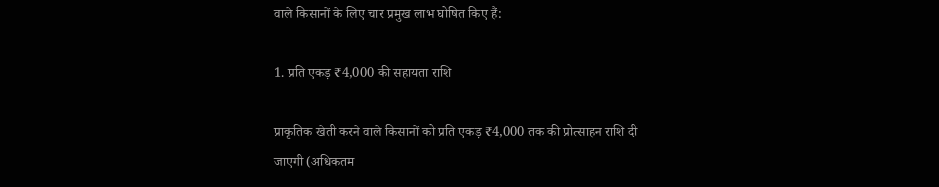वाले किसानों के लिए चार प्रमुख लाभ घोषित किए हैं:

1. प्रति एकड़ ₹4,000 की सहायता राशि

प्राकृतिक खेती करने वाले किसानों को प्रति एकड़ ₹4,000 तक की प्रोत्साहन राशि दी जाएगी (अधिकतम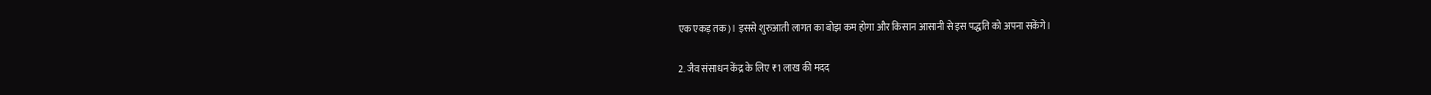एक एकड़ तक)। इससे शुरुआती लागत का बोझ कम होगा और किसान आसानी से इस पद्धति को अपना सकेंगे।

2. जैव संसाधन केंद्र के लिए ₹1 लाख की मदद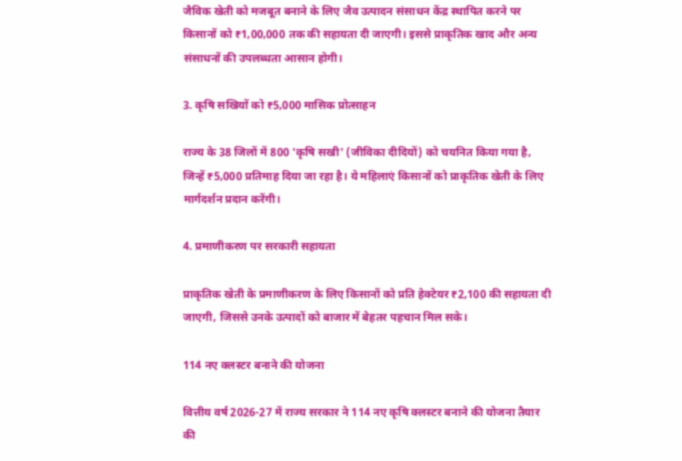जैविक खेती को मजबूत बनाने के लिए जैव उत्पादन संसाधन केंद्र स्थापित करने पर किसानों को ₹1,00,000 तक की सहायता दी जाएगी। इससे प्राकृतिक खाद और अन्य संसाधनों की उपलब्धता आसान होगी।

3. कृषि सखियों को ₹5,000 मासिक प्रोत्साहन

राज्य के 38 जिलों में 800 'कृषि सखी' (जीविका दीदियों) को चयनित किया गया है, जिन्हें ₹5,000 प्रतिमाह दिया जा रहा है। ये महिलाएं किसानों को प्राकृतिक खेती के लिए मार्गदर्शन प्रदान करेंगी।

4. प्रमाणीकरण पर सरकारी सहायता

प्राकृतिक खेती के प्रमाणीकरण के लिए किसानों को प्रति हेक्टेयर ₹2,100 की सहायता दी जाएगी, जिससे उनके उत्पादों को बाजार में बेहतर पहचान मिल सके।

114 नए क्लस्टर बनाने की योजना

वित्तीय वर्ष 2026-27 में राज्य सरकार ने 114 नए कृषि क्लस्टर बनाने की योजना तैयार की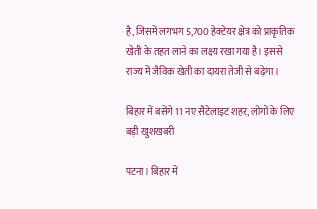है, जिसमें लगभग 5,700 हेक्टेयर क्षेत्र को प्राकृतिक खेती के तहत लाने का लक्ष्य रखा गया है। इससे राज्य में जैविक खेती का दायरा तेजी से बढ़ेगा।

बिहार में बसेंगे 11 नए सैटेलाइट शहर, लोगों के लिए बड़ी खुशखबरी

पटना। बिहार में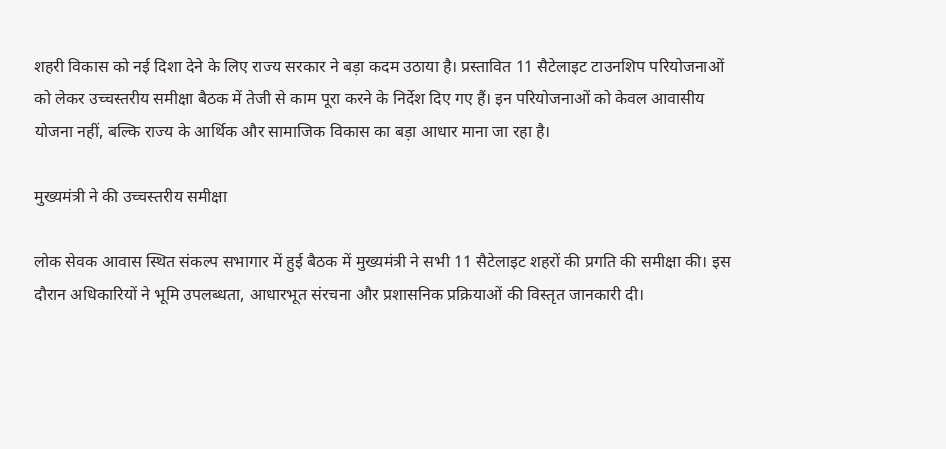शहरी विकास को नई दिशा देने के लिए राज्य सरकार ने बड़ा कदम उठाया है। प्रस्तावित 11 सैटेलाइट टाउनशिप परियोजनाओं को लेकर उच्चस्तरीय समीक्षा बैठक में तेजी से काम पूरा करने के निर्देश दिए गए हैं। इन परियोजनाओं को केवल आवासीय योजना नहीं, बल्कि राज्य के आर्थिक और सामाजिक विकास का बड़ा आधार माना जा रहा है।

मुख्यमंत्री ने की उच्चस्तरीय समीक्षा

लोक सेवक आवास स्थित संकल्प सभागार में हुई बैठक में मुख्यमंत्री ने सभी 11 सैटेलाइट शहरों की प्रगति की समीक्षा की। इस दौरान अधिकारियों ने भूमि उपलब्धता, आधारभूत संरचना और प्रशासनिक प्रक्रियाओं की विस्तृत जानकारी दी।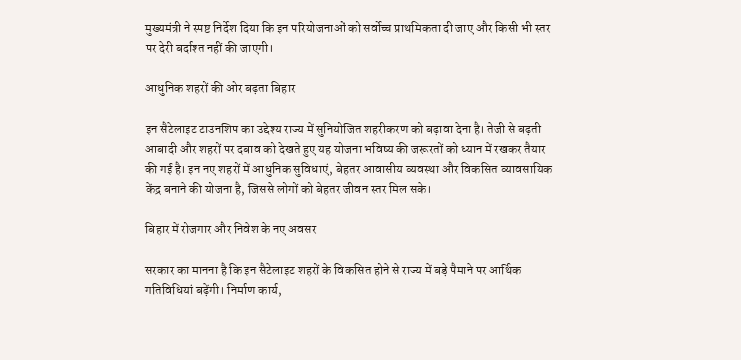मुख्यमंत्री ने स्पष्ट निर्देश दिया कि इन परियोजनाओं को सर्वोच्च प्राथमिकता दी जाए और किसी भी स्तर पर देरी बर्दाश्त नहीं की जाएगी।

आधुनिक शहरों की ओर बढ़ता बिहार

इन सैटेलाइट टाउनशिप का उद्देश्य राज्य में सुनियोजित शहरीकरण को बढ़ावा देना है। तेजी से बढ़ती आबादी और शहरों पर दबाव को देखते हुए यह योजना भविष्य की जरूरतों को ध्यान में रखकर तैयार की गई है। इन नए शहरों में आधुनिक सुविधाएं, बेहतर आवासीय व्यवस्था और विकसित व्यावसायिक केंद्र बनाने की योजना है, जिससे लोगों को बेहतर जीवन स्तर मिल सके।

बिहार में रोजगार और निवेश के नए अवसर

सरकार का मानना है कि इन सैटेलाइट शहरों के विकसित होने से राज्य में बड़े पैमाने पर आर्थिक गतिविधियां बढ़ेंगी। निर्माण कार्य,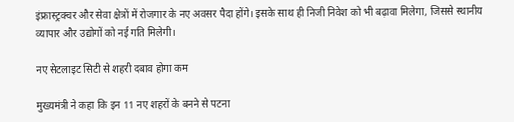इंफ्रास्ट्रक्चर और सेवा क्षेत्रों में रोजगार के नए अवसर पैदा होंगे। इसके साथ ही निजी निवेश को भी बढ़ावा मिलेगा, जिससे स्थानीय व्यापार और उद्योगों को नई गति मिलेगी।

नए सेटलाइट सिटी से शहरी दबाव होगा कम

मुख्यमंत्री ने कहा कि इन 11 नए शहरों के बनने से पटना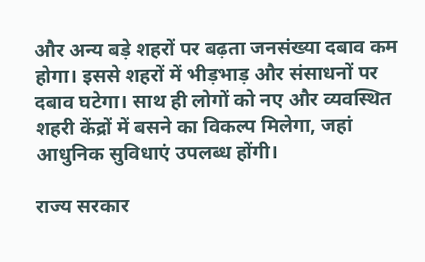और अन्य बड़े शहरों पर बढ़ता जनसंख्या दबाव कम होगा। इससे शहरों में भीड़भाड़ और संसाधनों पर दबाव घटेगा। साथ ही लोगों को नए और व्यवस्थित शहरी केंद्रों में बसने का विकल्प मिलेगा, जहां आधुनिक सुविधाएं उपलब्ध होंगी।

राज्य सरकार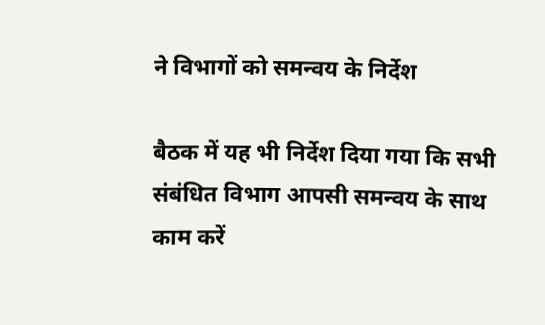ने विभागों को समन्वय के निर्देश

बैठक में यह भी निर्देश दिया गया कि सभी संबंधित विभाग आपसी समन्वय के साथ काम करें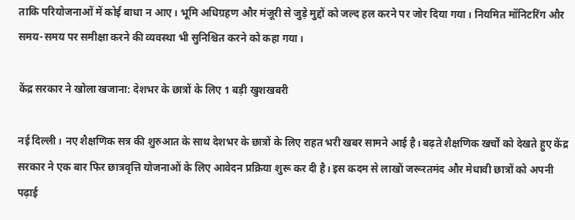ताकि परियोजनाओं में कोई बाधा न आए। भूमि अधिग्रहण और मंजूरी से जुड़े मुद्दों को जल्द हल करने पर जोर दिया गया। नियमित मॉनिटरिंग और समय-समय पर समीक्षा करने की व्यवस्था भी सुनिश्चित करने को कहा गया।

केंद्र सरकार ने खोला खजाना: देशभर के छात्रों के लिए 1 बड़ी खुशखबरी

नई दिल्ली। नए शैक्षणिक सत्र की शुरुआत के साथ देशभर के छात्रों के लिए राहत भरी खबर सामने आई है। बढ़ते शैक्षणिक खर्चों को देखते हुए केंद्र सरकार ने एक बार फिर छात्रवृत्ति योजनाओं के लिए आवेदन प्रक्रिया शुरू कर दी है। इस कदम से लाखों जरूरतमंद और मेधावी छात्रों को अपनी पढ़ाई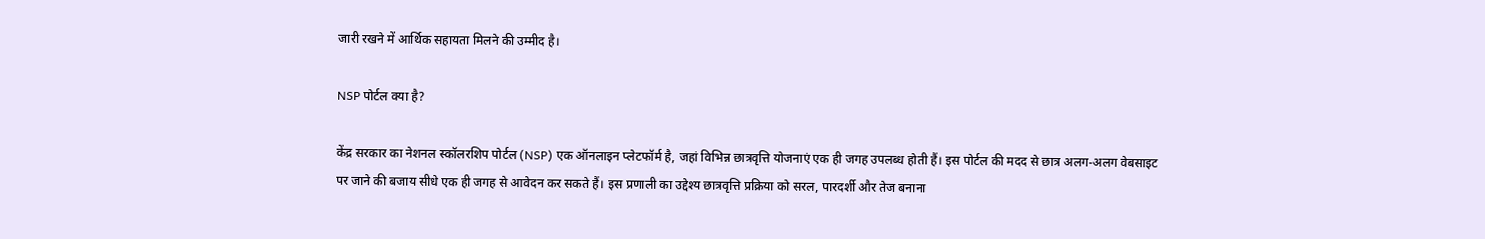जारी रखने में आर्थिक सहायता मिलने की उम्मीद है।

NSP पोर्टल क्या है?

केंद्र सरकार का नेशनल स्कॉलरशिप पोर्टल (NSP) एक ऑनलाइन प्लेटफॉर्म है, जहां विभिन्न छात्रवृत्ति योजनाएं एक ही जगह उपलब्ध होती हैं। इस पोर्टल की मदद से छात्र अलग-अलग वेबसाइट पर जाने की बजाय सीधे एक ही जगह से आवेदन कर सकते हैं। इस प्रणाली का उद्देश्य छात्रवृत्ति प्रक्रिया को सरल, पारदर्शी और तेज बनाना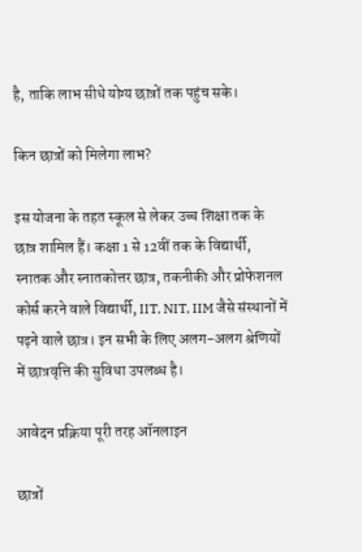है, ताकि लाभ सीधे योग्य छात्रों तक पहुंच सके।

किन छात्रों को मिलेगा लाभ?

इस योजना के तहत स्कूल से लेकर उच्च शिक्षा तक के छात्र शामिल हैं। कक्षा 1 से 12वीं तक के विद्यार्थी, स्नातक और स्नातकोत्तर छात्र, तकनीकी और प्रोफेशनल कोर्स करने वाले विद्यार्थी, IIT, NIT, IIM जैसे संस्थानों में पढ़ने वाले छात्र। इन सभी के लिए अलग-अलग श्रेणियों में छात्रवृत्ति की सुविधा उपलब्ध है।

आवेदन प्रक्रिया पूरी तरह ऑनलाइन

छात्रों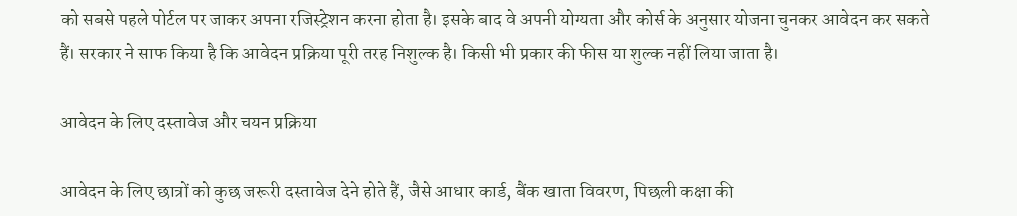को सबसे पहले पोर्टल पर जाकर अपना रजिस्ट्रेशन करना होता है। इसके बाद वे अपनी योग्यता और कोर्स के अनुसार योजना चुनकर आवेदन कर सकते हैं। सरकार ने साफ किया है कि आवेदन प्रक्रिया पूरी तरह निशुल्क है। किसी भी प्रकार की फीस या शुल्क नहीं लिया जाता है।

आवेदन के लिए दस्तावेज और चयन प्रक्रिया

आवेदन के लिए छात्रों को कुछ जरूरी दस्तावेज देने होते हैं, जैसे आधार कार्ड, बैंक खाता विवरण, पिछली कक्षा की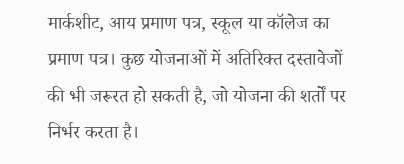मार्कशीट, आय प्रमाण पत्र, स्कूल या कॉलेज का प्रमाण पत्र। कुछ योजनाओं में अतिरिक्त दस्तावेजों की भी जरूरत हो सकती है, जो योजना की शर्तों पर निर्भर करता है।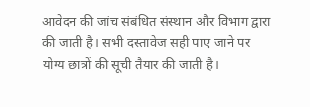आवेदन की जांच संबंधित संस्थान और विभाग द्वारा की जाती है। सभी दस्तावेज सही पाए जाने पर योग्य छात्रों की सूची तैयार की जाती है।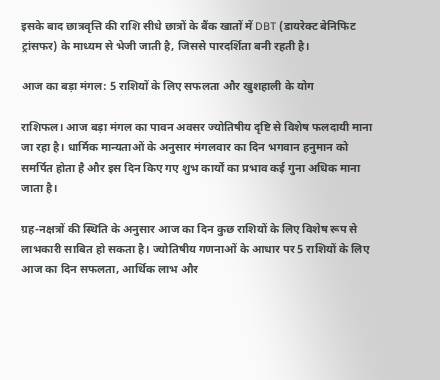इसके बाद छात्रवृत्ति की राशि सीधे छात्रों के बैंक खातों में DBT (डायरेक्ट बेनिफिट ट्रांसफर) के माध्यम से भेजी जाती है, जिससे पारदर्शिता बनी रहती है।

आज का बड़ा मंगल: 5 राशियों के लिए सफलता और खुशहाली के योग

राशिफल। आज बड़ा मंगल का पावन अवसर ज्योतिषीय दृष्टि से विशेष फलदायी माना जा रहा है। धार्मिक मान्यताओं के अनुसार मंगलवार का दिन भगवान हनुमान को समर्पित होता है और इस दिन किए गए शुभ कार्यों का प्रभाव कई गुना अधिक माना जाता है।

ग्रह-नक्षत्रों की स्थिति के अनुसार आज का दिन कुछ राशियों के लिए विशेष रूप से लाभकारी साबित हो सकता है। ज्योतिषीय गणनाओं के आधार पर 5 राशियों के लिए आज का दिन सफलता, आर्थिक लाभ और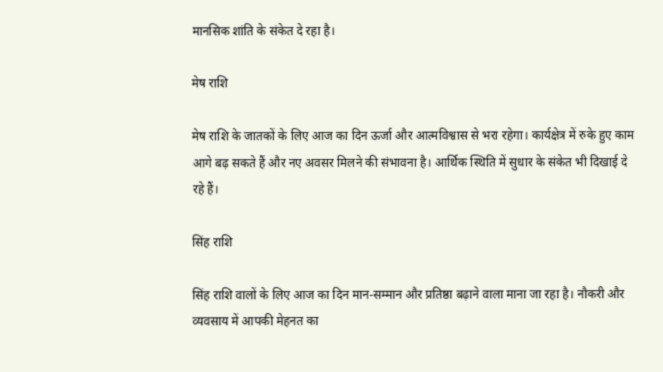मानसिक शांति के संकेत दे रहा है।

मेष राशि

मेष राशि के जातकों के लिए आज का दिन ऊर्जा और आत्मविश्वास से भरा रहेगा। कार्यक्षेत्र में रुके हुए काम आगे बढ़ सकते हैं और नए अवसर मिलने की संभावना है। आर्थिक स्थिति में सुधार के संकेत भी दिखाई दे रहे हैं।

सिंह राशि

सिंह राशि वालों के लिए आज का दिन मान-सम्मान और प्रतिष्ठा बढ़ाने वाला माना जा रहा है। नौकरी और व्यवसाय में आपकी मेहनत का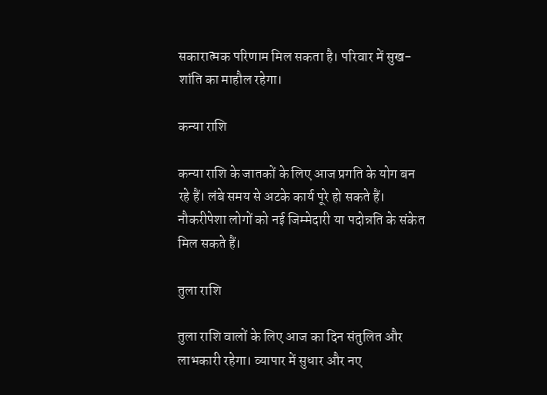सकारात्मक परिणाम मिल सकता है। परिवार में सुख-शांति का माहौल रहेगा।

कन्या राशि

कन्या राशि के जातकों के लिए आज प्रगति के योग बन रहे हैं। लंबे समय से अटके कार्य पूरे हो सकते हैं। नौकरीपेशा लोगों को नई जिम्मेदारी या पदोन्नति के संकेत मिल सकते हैं।

तुला राशि

तुला राशि वालों के लिए आज का दिन संतुलित और लाभकारी रहेगा। व्यापार में सुधार और नए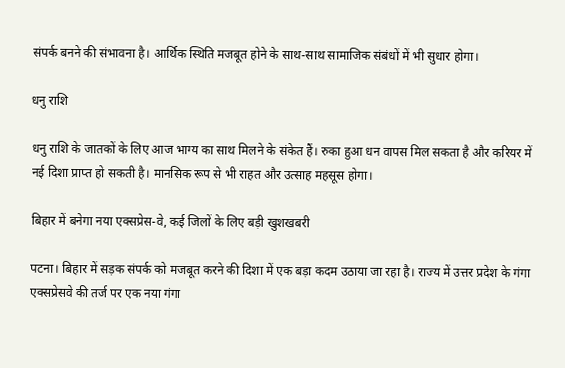संपर्क बनने की संभावना है। आर्थिक स्थिति मजबूत होने के साथ-साथ सामाजिक संबंधों में भी सुधार होगा।

धनु राशि

धनु राशि के जातकों के लिए आज भाग्य का साथ मिलने के संकेत हैं। रुका हुआ धन वापस मिल सकता है और करियर में नई दिशा प्राप्त हो सकती है। मानसिक रूप से भी राहत और उत्साह महसूस होगा।

बिहार में बनेगा नया एक्सप्रेस-वे, कई जिलों के लिए बड़ी खुशखबरी

पटना। बिहार में सड़क संपर्क को मजबूत करने की दिशा में एक बड़ा कदम उठाया जा रहा है। राज्य में उत्तर प्रदेश के गंगा एक्सप्रेसवे की तर्ज पर एक नया गंगा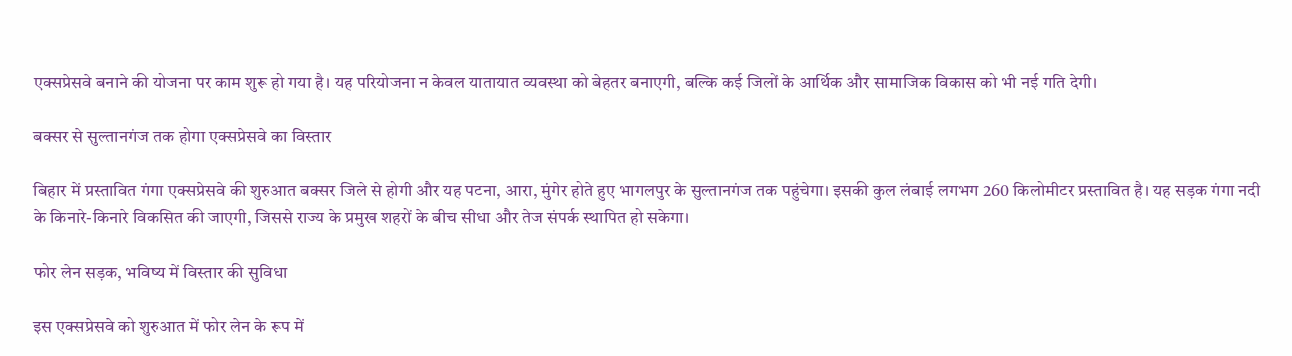एक्सप्रेसवे बनाने की योजना पर काम शुरू हो गया है। यह परियोजना न केवल यातायात व्यवस्था को बेहतर बनाएगी, बल्कि कई जिलों के आर्थिक और सामाजिक विकास को भी नई गति देगी।

बक्सर से सुल्तानगंज तक होगा एक्सप्रेसवे का विस्तार

बिहार में प्रस्तावित गंगा एक्सप्रेसवे की शुरुआत बक्सर जिले से होगी और यह पटना, आरा, मुंगेर होते हुए भागलपुर के सुल्तानगंज तक पहुंचेगा। इसकी कुल लंबाई लगभग 260 किलोमीटर प्रस्तावित है। यह सड़क गंगा नदी के किनारे-किनारे विकसित की जाएगी, जिससे राज्य के प्रमुख शहरों के बीच सीधा और तेज संपर्क स्थापित हो सकेगा।

फोर लेन सड़क, भविष्य में विस्तार की सुविधा

इस एक्सप्रेसवे को शुरुआत में फोर लेन के रूप में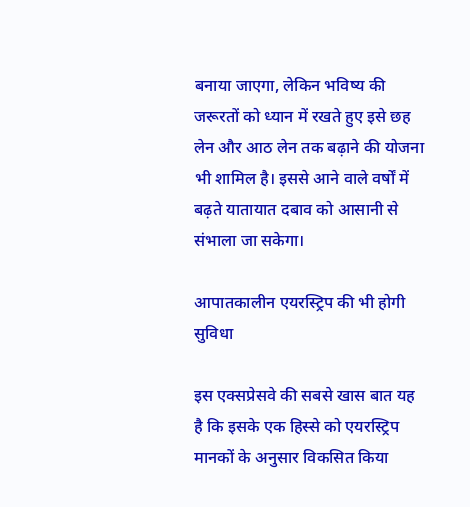बनाया जाएगा, लेकिन भविष्य की जरूरतों को ध्यान में रखते हुए इसे छह लेन और आठ लेन तक बढ़ाने की योजना भी शामिल है। इससे आने वाले वर्षों में बढ़ते यातायात दबाव को आसानी से संभाला जा सकेगा।

आपातकालीन एयरस्ट्रिप की भी होगी सुविधा

इस एक्सप्रेसवे की सबसे खास बात यह है कि इसके एक हिस्से को एयरस्ट्रिप मानकों के अनुसार विकसित किया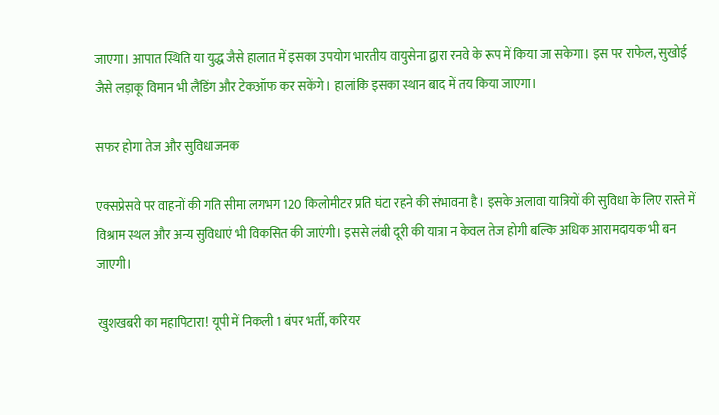जाएगा। आपात स्थिति या युद्ध जैसे हालात में इसका उपयोग भारतीय वायुसेना द्वारा रनवे के रूप में किया जा सकेगा। इस पर राफेल, सुखोई जैसे लड़ाकू विमान भी लैंडिंग और टेकऑफ कर सकेंगे। हालांकि इसका स्थान बाद में तय किया जाएगा।

सफर होगा तेज और सुविधाजनक

एक्सप्रेसवे पर वाहनों की गति सीमा लगभग 120 किलोमीटर प्रति घंटा रहने की संभावना है। इसके अलावा यात्रियों की सुविधा के लिए रास्ते में विश्राम स्थल और अन्य सुविधाएं भी विकसित की जाएंगी। इससे लंबी दूरी की यात्रा न केवल तेज होगी बल्कि अधिक आरामदायक भी बन जाएगी।

खुशखबरी का महापिटारा! यूपी में निकली 1 बंपर भर्ती, करियर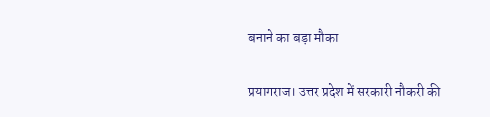बनाने का बड़ा मौका

प्रयागराज। उत्तर प्रदेश में सरकारी नौकरी की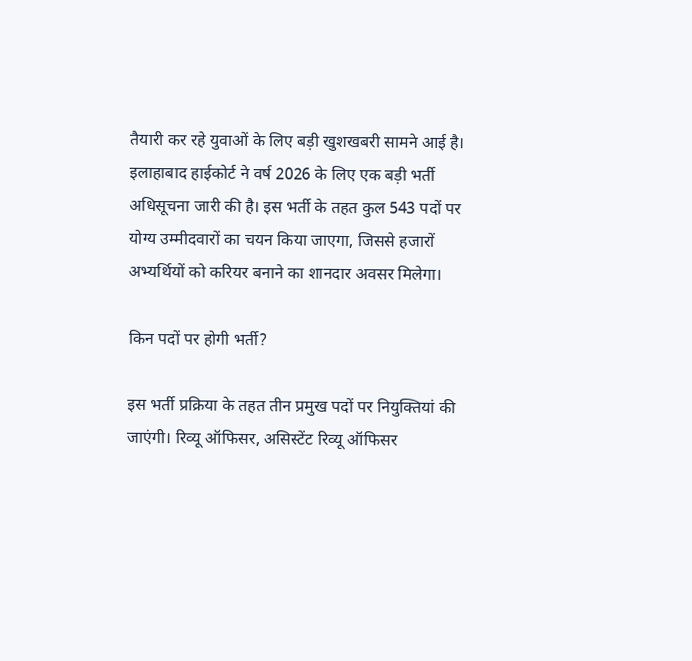तैयारी कर रहे युवाओं के लिए बड़ी खुशखबरी सामने आई है। इलाहाबाद हाईकोर्ट ने वर्ष 2026 के लिए एक बड़ी भर्ती अधिसूचना जारी की है। इस भर्ती के तहत कुल 543 पदों पर योग्य उम्मीदवारों का चयन किया जाएगा, जिससे हजारों अभ्यर्थियों को करियर बनाने का शानदार अवसर मिलेगा।

किन पदों पर होगी भर्ती?

इस भर्ती प्रक्रिया के तहत तीन प्रमुख पदों पर नियुक्तियां की जाएंगी। रिव्यू ऑफिसर, असिस्टेंट रिव्यू ऑफिसर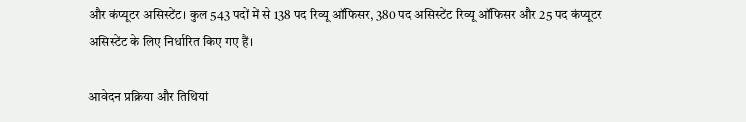और कंप्यूटर असिस्टेंट। कुल 543 पदों में से 138 पद रिव्यू ऑफिसर, 380 पद असिस्टेंट रिव्यू ऑफिसर और 25 पद कंप्यूटर असिस्टेंट के लिए निर्धारित किए गए हैं।

आवेदन प्रक्रिया और तिथियां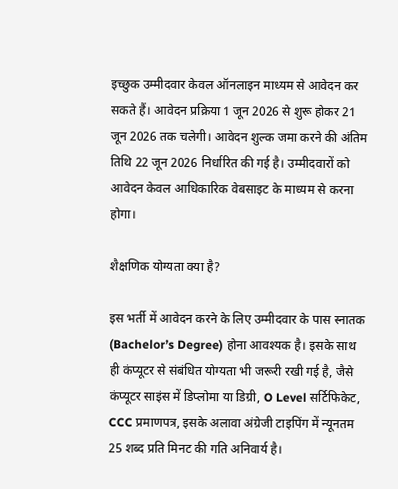इच्छुक उम्मीदवार केवल ऑनलाइन माध्यम से आवेदन कर सकते हैं। आवेदन प्रक्रिया 1 जून 2026 से शुरू होकर 21 जून 2026 तक चलेगी। आवेदन शुल्क जमा करने की अंतिम तिथि 22 जून 2026 निर्धारित की गई है। उम्मीदवारों को आवेदन केवल आधिकारिक वेबसाइट के माध्यम से करना होगा।

शैक्षणिक योग्यता क्या है?

इस भर्ती में आवेदन करने के लिए उम्मीदवार के पास स्नातक (Bachelor’s Degree) होना आवश्यक है। इसके साथ ही कंप्यूटर से संबंधित योग्यता भी जरूरी रखी गई है, जैसे कंप्यूटर साइंस में डिप्लोमा या डिग्री, O Level सर्टिफिकेट, CCC प्रमाणपत्र, इसके अलावा अंग्रेजी टाइपिंग में न्यूनतम 25 शब्द प्रति मिनट की गति अनिवार्य है।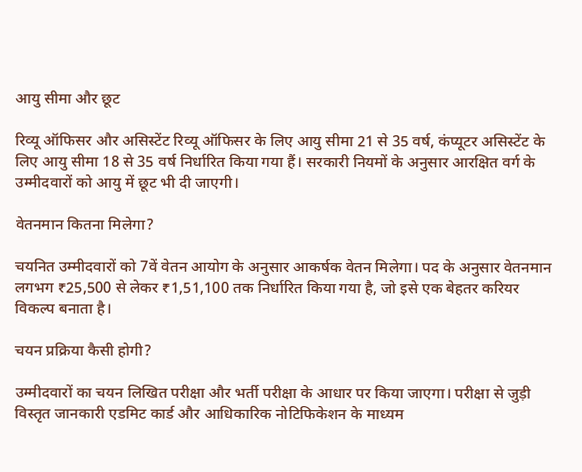आयु सीमा और छूट

रिव्यू ऑफिसर और असिस्टेंट रिव्यू ऑफिसर के लिए आयु सीमा 21 से 35 वर्ष, कंप्यूटर असिस्टेंट के लिए आयु सीमा 18 से 35 वर्ष निर्धारित किया गया हैं। सरकारी नियमों के अनुसार आरक्षित वर्ग के उम्मीदवारों को आयु में छूट भी दी जाएगी।

वेतनमान कितना मिलेगा?

चयनित उम्मीदवारों को 7वें वेतन आयोग के अनुसार आकर्षक वेतन मिलेगा। पद के अनुसार वेतनमान लगभग ₹25,500 से लेकर ₹1,51,100 तक निर्धारित किया गया है, जो इसे एक बेहतर करियर विकल्प बनाता है।

चयन प्रक्रिया कैसी होगी?

उम्मीदवारों का चयन लिखित परीक्षा और भर्ती परीक्षा के आधार पर किया जाएगा। परीक्षा से जुड़ी विस्तृत जानकारी एडमिट कार्ड और आधिकारिक नोटिफिकेशन के माध्यम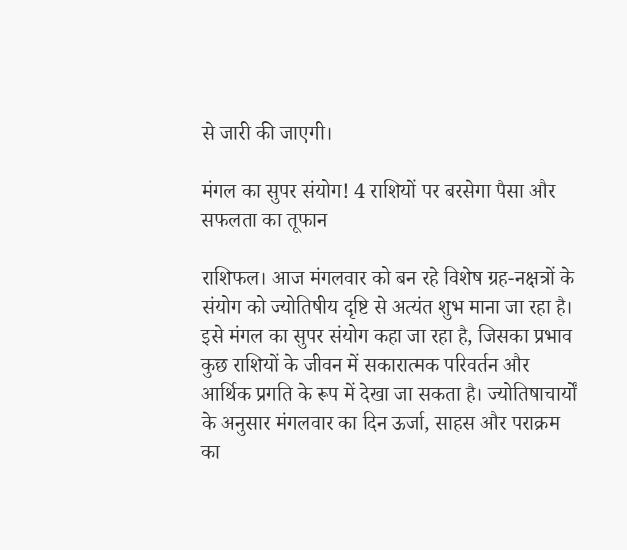से जारी की जाएगी।

मंगल का सुपर संयोग! 4 राशियों पर बरसेगा पैसा और सफलता का तूफान

राशिफल। आज मंगलवार को बन रहे विशेष ग्रह-नक्षत्रों के संयोग को ज्योतिषीय दृष्टि से अत्यंत शुभ माना जा रहा है। इसे मंगल का सुपर संयोग कहा जा रहा है, जिसका प्रभाव कुछ राशियों के जीवन में सकारात्मक परिवर्तन और आर्थिक प्रगति के रूप में देखा जा सकता है। ज्योतिषाचार्यों के अनुसार मंगलवार का दिन ऊर्जा, साहस और पराक्रम का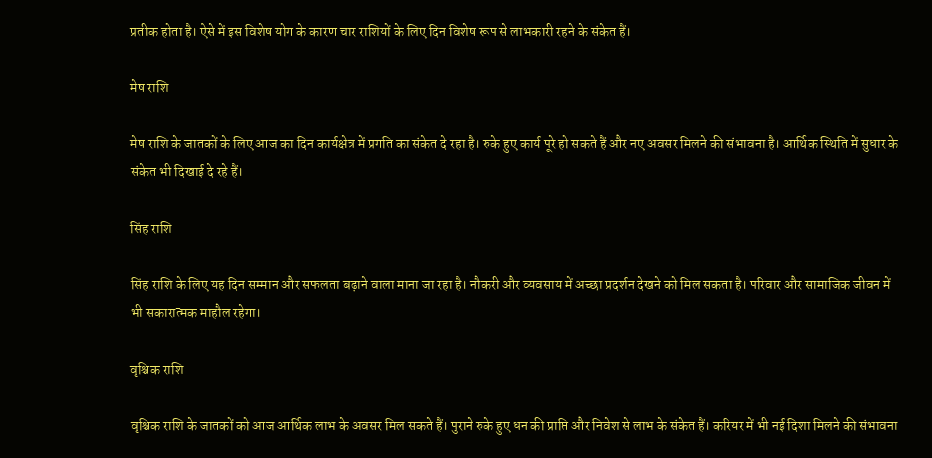प्रतीक होता है। ऐसे में इस विशेष योग के कारण चार राशियों के लिए दिन विशेष रूप से लाभकारी रहने के संकेत हैं।

मेष राशि

मेष राशि के जातकों के लिए आज का दिन कार्यक्षेत्र में प्रगति का संकेत दे रहा है। रुके हुए कार्य पूरे हो सकते हैं और नए अवसर मिलने की संभावना है। आर्थिक स्थिति में सुधार के संकेत भी दिखाई दे रहे हैं।

सिंह राशि

सिंह राशि के लिए यह दिन सम्मान और सफलता बढ़ाने वाला माना जा रहा है। नौकरी और व्यवसाय में अच्छा प्रदर्शन देखने को मिल सकता है। परिवार और सामाजिक जीवन में भी सकारात्मक माहौल रहेगा।

वृश्चिक राशि

वृश्चिक राशि के जातकों को आज आर्थिक लाभ के अवसर मिल सकते हैं। पुराने रुके हुए धन की प्राप्ति और निवेश से लाभ के संकेत हैं। करियर में भी नई दिशा मिलने की संभावना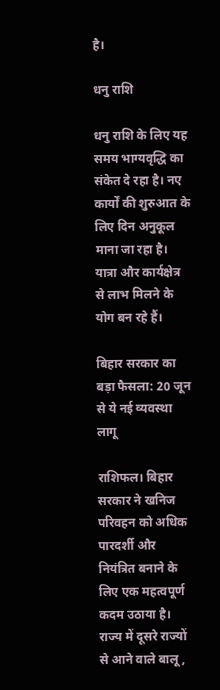है।

धनु राशि

धनु राशि के लिए यह समय भाग्यवृद्धि का संकेत दे रहा है। नए कार्यों की शुरुआत के लिए दिन अनुकूल माना जा रहा है। यात्रा और कार्यक्षेत्र से लाभ मिलने के योग बन रहे हैं।

बिहार सरकार का बड़ा फैसला: 20 जून से ये नई व्यवस्था लागू

राशिफल। बिहार सरकार ने खनिज परिवहन को अधिक पारदर्शी और नियंत्रित बनाने के लिए एक महत्वपूर्ण कदम उठाया है। राज्य में दूसरे राज्यों से आने वाले बालू,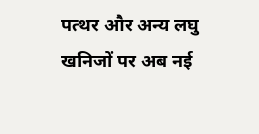पत्थर और अन्य लघु खनिजों पर अब नई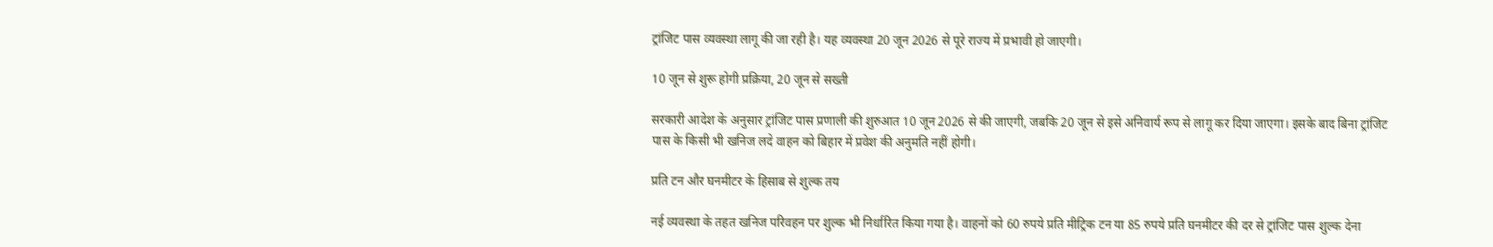ट्रांजिट पास व्यवस्था लागू की जा रही है। यह व्यवस्था 20 जून 2026 से पूरे राज्य में प्रभावी हो जाएगी।

10 जून से शुरू होगी प्रक्रिया, 20 जून से सख्ती

सरकारी आदेश के अनुसार ट्रांजिट पास प्रणाली की शुरुआत 10 जून 2026 से की जाएगी, जबकि 20 जून से इसे अनिवार्य रूप से लागू कर दिया जाएगा। इसके बाद बिना ट्रांजिट पास के किसी भी खनिज लदे वाहन को बिहार में प्रवेश की अनुमति नहीं होगी।

प्रति टन और घनमीटर के हिसाब से शुल्क तय

नई व्यवस्था के तहत खनिज परिवहन पर शुल्क भी निर्धारित किया गया है। वाहनों को 60 रुपये प्रति मीट्रिक टन या 85 रुपये प्रति घनमीटर की दर से ट्रांजिट पास शुल्क देना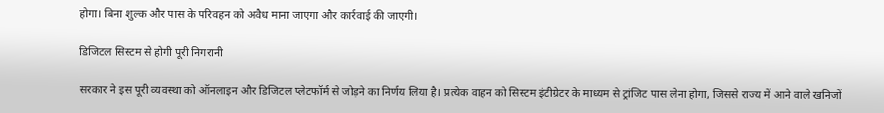होगा। बिना शुल्क और पास के परिवहन को अवैध माना जाएगा और कार्रवाई की जाएगी।

डिजिटल सिस्टम से होगी पूरी निगरानी

सरकार ने इस पूरी व्यवस्था को ऑनलाइन और डिजिटल प्लेटफॉर्म से जोड़ने का निर्णय लिया है। प्रत्येक वाहन को सिस्टम इंटीग्रेटर के माध्यम से ट्रांजिट पास लेना होगा, जिससे राज्य में आने वाले खनिजों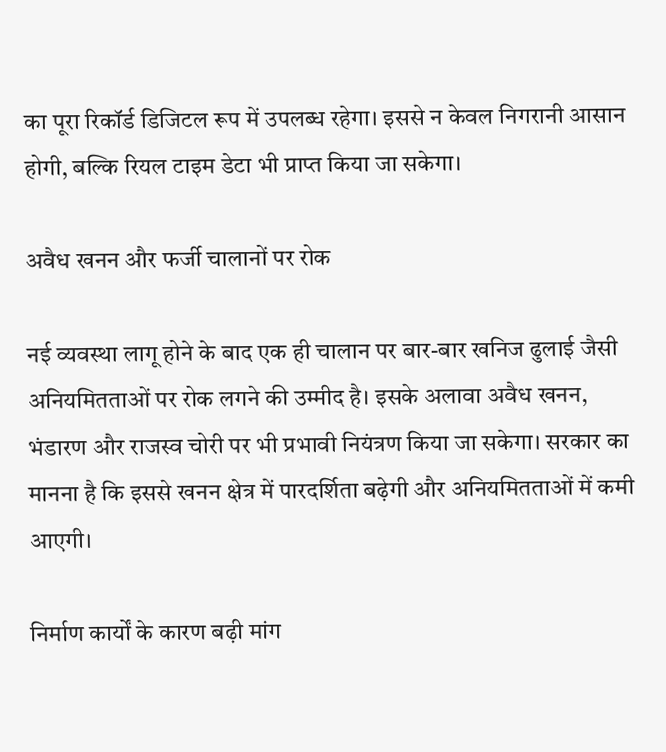का पूरा रिकॉर्ड डिजिटल रूप में उपलब्ध रहेगा। इससे न केवल निगरानी आसान होगी, बल्कि रियल टाइम डेटा भी प्राप्त किया जा सकेगा।

अवैध खनन और फर्जी चालानों पर रोक

नई व्यवस्था लागू होने के बाद एक ही चालान पर बार-बार खनिज ढुलाई जैसी अनियमितताओं पर रोक लगने की उम्मीद है। इसके अलावा अवैध खनन, भंडारण और राजस्व चोरी पर भी प्रभावी नियंत्रण किया जा सकेगा। सरकार का मानना है कि इससे खनन क्षेत्र में पारदर्शिता बढ़ेगी और अनियमितताओं में कमी आएगी।

निर्माण कार्यों के कारण बढ़ी मांग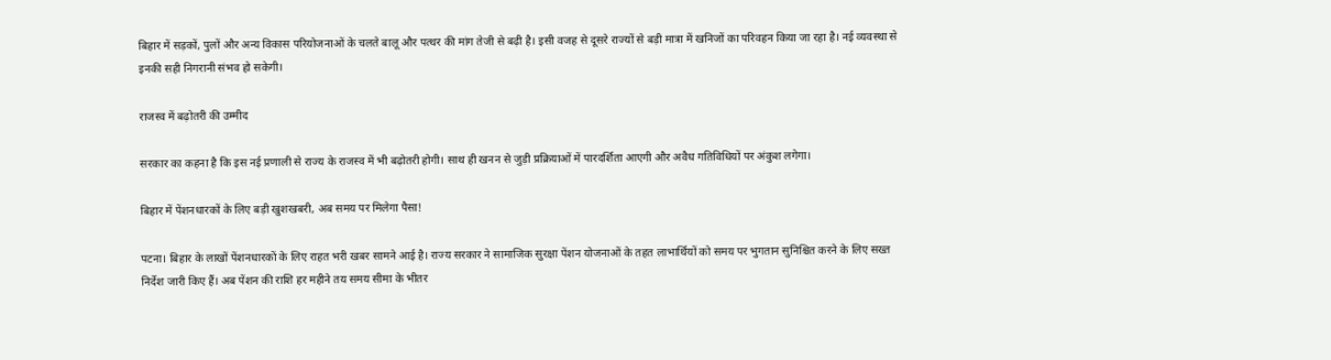बिहार में सड़कों, पुलों और अन्य विकास परियोजनाओं के चलते बालू और पत्थर की मांग तेजी से बढ़ी है। इसी वजह से दूसरे राज्यों से बड़ी मात्रा में खनिजों का परिवहन किया जा रहा है। नई व्यवस्था से इनकी सही निगरानी संभव हो सकेगी।

राजस्व में बढ़ोतरी की उम्मीद

सरकार का कहना है कि इस नई प्रणाली से राज्य के राजस्व में भी बढ़ोतरी होगी। साथ ही खनन से जुड़ी प्रक्रियाओं में पारदर्शिता आएगी और अवैध गतिविधियों पर अंकुश लगेगा।

बिहार में पेंशनधारकों के लिए बड़ी खुशखबरी, अब समय पर मिलेगा पैसा!

पटना। बिहार के लाखों पेंशनधारकों के लिए राहत भरी खबर सामने आई है। राज्य सरकार ने सामाजिक सुरक्षा पेंशन योजनाओं के तहत लाभार्थियों को समय पर भुगतान सुनिश्चित करने के लिए सख्त निर्देश जारी किए हैं। अब पेंशन की राशि हर महीने तय समय सीमा के भीतर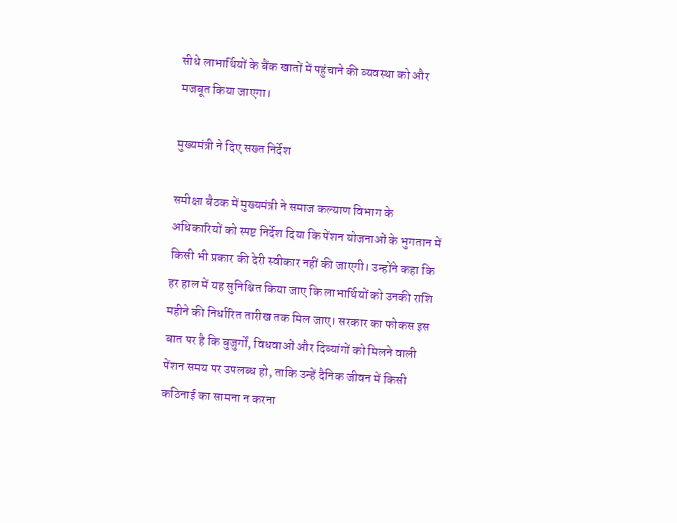सीधे लाभार्थियों के बैंक खातों में पहुंचाने की व्यवस्था को और मजबूत किया जाएगा।

मुख्यमंत्री ने दिए सख्त निर्देश

समीक्षा बैठक में मुख्यमंत्री ने समाज कल्याण विभाग के अधिकारियों को स्पष्ट निर्देश दिया कि पेंशन योजनाओं के भुगतान में किसी भी प्रकार की देरी स्वीकार नहीं की जाएगी। उन्होंने कहा कि हर हाल में यह सुनिश्चित किया जाए कि लाभार्थियों को उनकी राशि महीने की निर्धारित तारीख तक मिल जाए। सरकार का फोकस इस बात पर है कि बुजुर्गों, विधवाओं और दिव्यांगों को मिलने वाली पेंशन समय पर उपलब्ध हो, ताकि उन्हें दैनिक जीवन में किसी कठिनाई का सामना न करना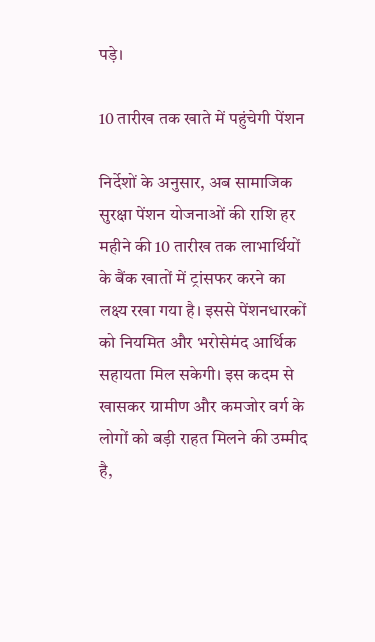पड़े।

10 तारीख तक खाते में पहुंचेगी पेंशन

निर्देशों के अनुसार, अब सामाजिक सुरक्षा पेंशन योजनाओं की राशि हर महीने की 10 तारीख तक लाभार्थियों के बैंक खातों में ट्रांसफर करने का लक्ष्य रखा गया है। इससे पेंशनधारकों को नियमित और भरोसेमंद आर्थिक सहायता मिल सकेगी। इस कदम से खासकर ग्रामीण और कमजोर वर्ग के लोगों को बड़ी राहत मिलने की उम्मीद है,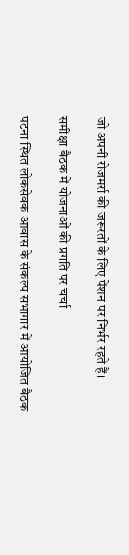जो अपनी रोजमर्रा की जरूरतों के लिए पेंशन पर निर्भर रहते हैं।

समीक्षा बैठक में योजनाओं की प्रगति पर चर्चा

पटना स्थित लोकसेवक आवास के संकल्प सभागार में आयोजित बैठक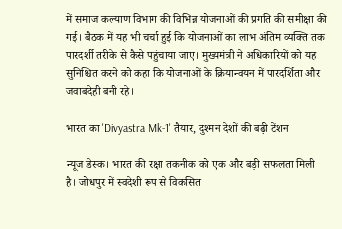में समाज कल्याण विभाग की विभिन्न योजनाओं की प्रगति की समीक्षा की गई। बैठक में यह भी चर्चा हुई कि योजनाओं का लाभ अंतिम व्यक्ति तक पारदर्शी तरीके से कैसे पहुंचाया जाए। मुख्यमंत्री ने अधिकारियों को यह सुनिश्चित करने को कहा कि योजनाओं के क्रियान्वयन में पारदर्शिता और जवाबदेही बनी रहे।

भारत का 'Divyastra Mk-1' तैयार, दुश्मन देशों की बढ़ी टेंशन

न्यूज डेस्क। भारत की रक्षा तकनीक को एक और बड़ी सफलता मिली है। जोधपुर में स्वदेशी रूप से विकसित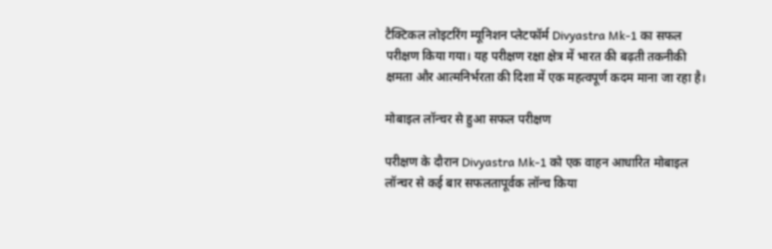टैक्टिकल लोइटरिंग म्यूनिशन प्लेटफॉर्म Divyastra Mk-1 का सफल परीक्षण किया गया। यह परीक्षण रक्षा क्षेत्र में भारत की बढ़ती तकनीकी क्षमता और आत्मनिर्भरता की दिशा में एक महत्वपूर्ण कदम माना जा रहा है।

मोबाइल लॉन्चर से हुआ सफल परीक्षण

परीक्षण के दौरान Divyastra Mk-1 को एक वाहन आधारित मोबाइल लॉन्चर से कई बार सफलतापूर्वक लॉन्च किया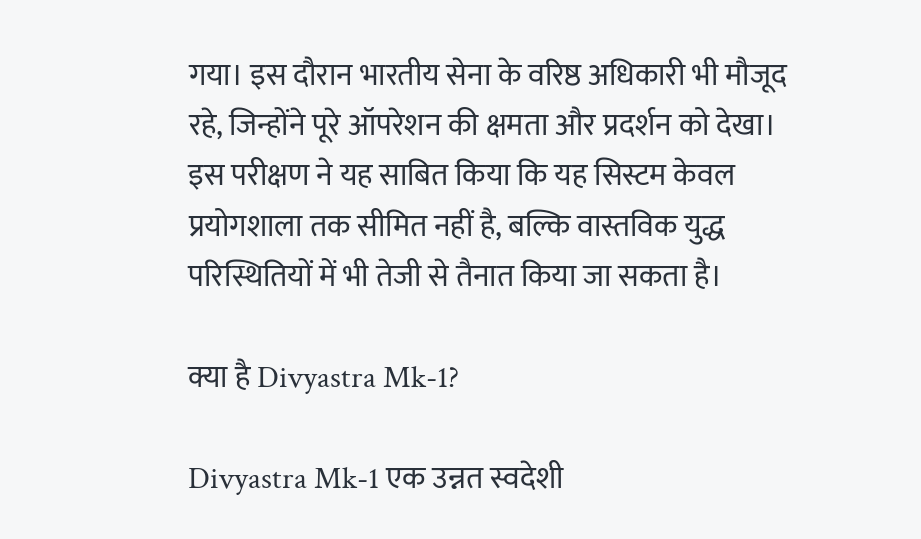गया। इस दौरान भारतीय सेना के वरिष्ठ अधिकारी भी मौजूद रहे, जिन्होंने पूरे ऑपरेशन की क्षमता और प्रदर्शन को देखा। इस परीक्षण ने यह साबित किया कि यह सिस्टम केवल प्रयोगशाला तक सीमित नहीं है, बल्कि वास्तविक युद्ध परिस्थितियों में भी तेजी से तैनात किया जा सकता है।

क्या है Divyastra Mk-1?

Divyastra Mk-1 एक उन्नत स्वदेशी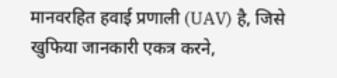मानवरहित हवाई प्रणाली (UAV) है, जिसे खुफिया जानकारी एकत्र करने,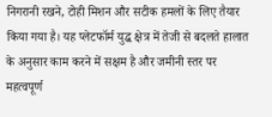निगरानी रखने, टोही मिशन और सटीक हमलों के लिए तैयार किया गया है। यह प्लेटफॉर्म युद्ध क्षेत्र में तेजी से बदलते हालात के अनुसार काम करने में सक्षम है और जमीनी स्तर पर महत्वपूर्ण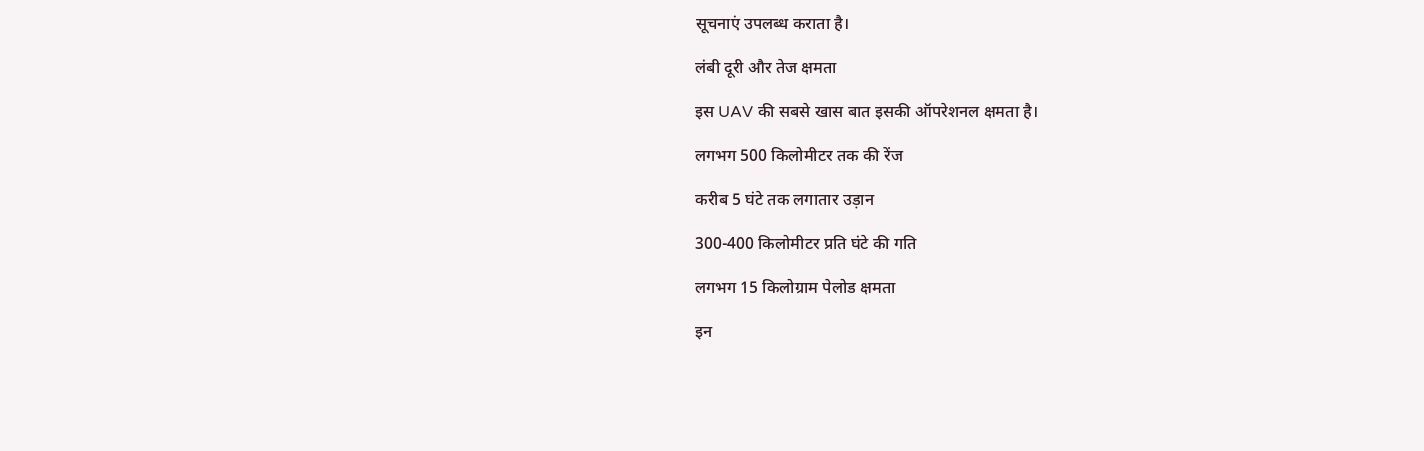सूचनाएं उपलब्ध कराता है।

लंबी दूरी और तेज क्षमता

इस UAV की सबसे खास बात इसकी ऑपरेशनल क्षमता है।

लगभग 500 किलोमीटर तक की रेंज

करीब 5 घंटे तक लगातार उड़ान

300-400 किलोमीटर प्रति घंटे की गति

लगभग 15 किलोग्राम पेलोड क्षमता

इन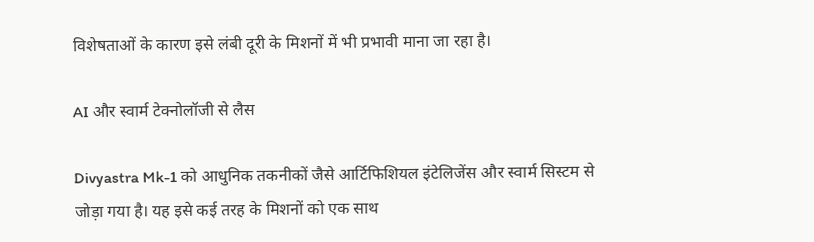विशेषताओं के कारण इसे लंबी दूरी के मिशनों में भी प्रभावी माना जा रहा है।

AI और स्वार्म टेक्नोलॉजी से लैस

Divyastra Mk-1 को आधुनिक तकनीकों जैसे आर्टिफिशियल इंटेलिजेंस और स्वार्म सिस्टम से जोड़ा गया है। यह इसे कई तरह के मिशनों को एक साथ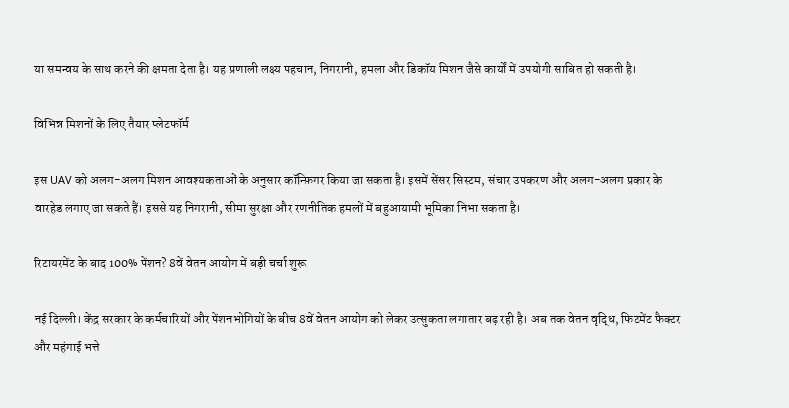या समन्वय के साथ करने की क्षमता देता है। यह प्रणाली लक्ष्य पहचान, निगरानी, हमला और डिकॉय मिशन जैसे कार्यों में उपयोगी साबित हो सकती है।

विभिन्न मिशनों के लिए तैयार प्लेटफॉर्म

इस UAV को अलग-अलग मिशन आवश्यकताओं के अनुसार कॉन्फ़िगर किया जा सकता है। इसमें सेंसर सिस्टम, संचार उपकरण और अलग-अलग प्रकार के वारहेड लगाए जा सकते हैं। इससे यह निगरानी, सीमा सुरक्षा और रणनीतिक हमलों में बहुआयामी भूमिका निभा सकता है।

रिटायरमेंट के बाद 100% पेंशन? 8वें वेतन आयोग में बड़ी चर्चा शुरू

नई दिल्ली। केंद्र सरकार के कर्मचारियों और पेंशनभोगियों के बीच 8वें वेतन आयोग को लेकर उत्सुकता लगातार बढ़ रही है। अब तक वेतन वृद्धि, फिटमेंट फैक्टर और महंगाई भत्ते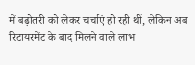में बढ़ोतरी को लेकर चर्चाएं हो रही थीं, लेकिन अब रिटायरमेंट के बाद मिलने वाले लाभ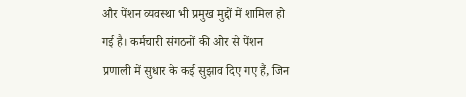और पेंशन व्यवस्था भी प्रमुख मुद्दों में शामिल हो गई है। कर्मचारी संगठनों की ओर से पेंशन प्रणाली में सुधार के कई सुझाव दिए गए हैं, जिन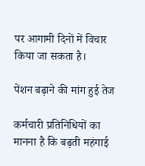पर आगामी दिनों में विचार किया जा सकता है।

पेंशन बढ़ाने की मांग हुई तेज

कर्मचारी प्रतिनिधियों का मानना है कि बढ़ती महंगाई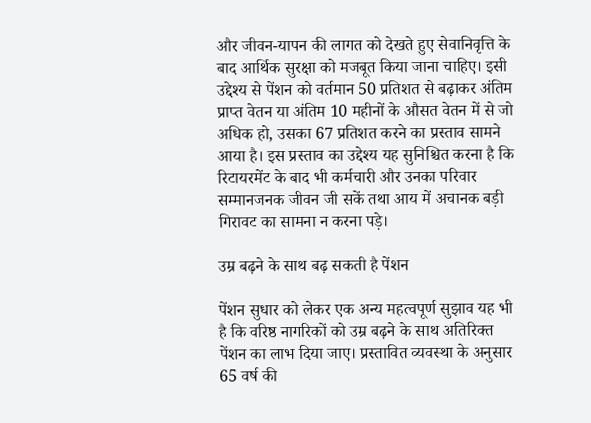और जीवन-यापन की लागत को देखते हुए सेवानिवृत्ति के बाद आर्थिक सुरक्षा को मजबूत किया जाना चाहिए। इसी उद्देश्य से पेंशन को वर्तमान 50 प्रतिशत से बढ़ाकर अंतिम प्राप्त वेतन या अंतिम 10 महीनों के औसत वेतन में से जो अधिक हो, उसका 67 प्रतिशत करने का प्रस्ताव सामने आया है। इस प्रस्ताव का उद्देश्य यह सुनिश्चित करना है कि रिटायरमेंट के बाद भी कर्मचारी और उनका परिवार सम्मानजनक जीवन जी सकें तथा आय में अचानक बड़ी गिरावट का सामना न करना पड़े।

उम्र बढ़ने के साथ बढ़ सकती है पेंशन

पेंशन सुधार को लेकर एक अन्य महत्वपूर्ण सुझाव यह भी है कि वरिष्ठ नागरिकों को उम्र बढ़ने के साथ अतिरिक्त पेंशन का लाभ दिया जाए। प्रस्तावित व्यवस्था के अनुसार 65 वर्ष की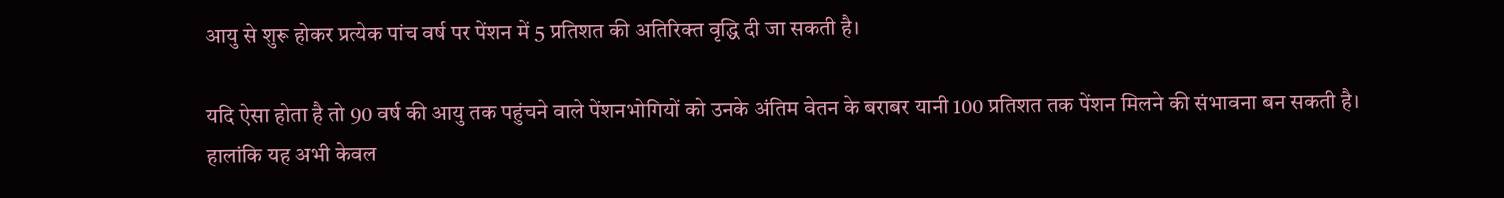आयु से शुरू होकर प्रत्येक पांच वर्ष पर पेंशन में 5 प्रतिशत की अतिरिक्त वृद्धि दी जा सकती है।

यदि ऐसा होता है तो 90 वर्ष की आयु तक पहुंचने वाले पेंशनभोगियों को उनके अंतिम वेतन के बराबर यानी 100 प्रतिशत तक पेंशन मिलने की संभावना बन सकती है। हालांकि यह अभी केवल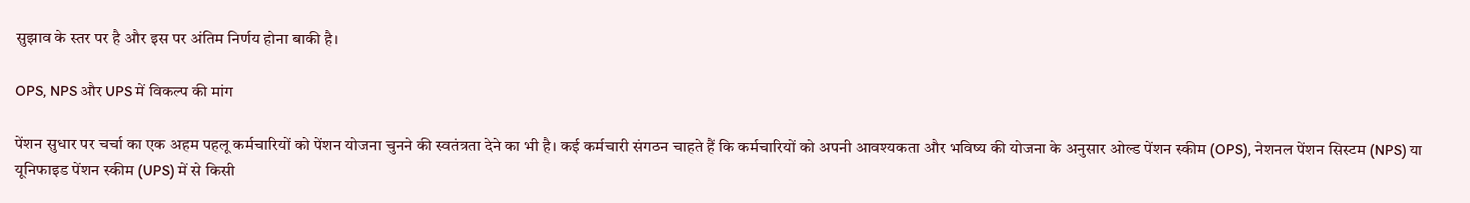सुझाव के स्तर पर है और इस पर अंतिम निर्णय होना बाकी है।

OPS, NPS और UPS में विकल्प की मांग

पेंशन सुधार पर चर्चा का एक अहम पहलू कर्मचारियों को पेंशन योजना चुनने की स्वतंत्रता देने का भी है। कई कर्मचारी संगठन चाहते हैं कि कर्मचारियों को अपनी आवश्यकता और भविष्य की योजना के अनुसार ओल्ड पेंशन स्कीम (OPS), नेशनल पेंशन सिस्टम (NPS) या यूनिफाइड पेंशन स्कीम (UPS) में से किसी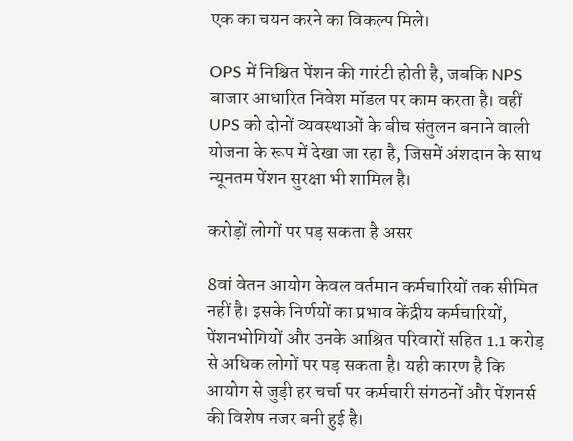एक का चयन करने का विकल्प मिले।

OPS में निश्चित पेंशन की गारंटी होती है, जबकि NPS बाजार आधारित निवेश मॉडल पर काम करता है। वहीं UPS को दोनों व्यवस्थाओं के बीच संतुलन बनाने वाली योजना के रूप में देखा जा रहा है, जिसमें अंशदान के साथ न्यूनतम पेंशन सुरक्षा भी शामिल है।

करोड़ों लोगों पर पड़ सकता है असर

8वां वेतन आयोग केवल वर्तमान कर्मचारियों तक सीमित नहीं है। इसके निर्णयों का प्रभाव केंद्रीय कर्मचारियों, पेंशनभोगियों और उनके आश्रित परिवारों सहित 1.1 करोड़ से अधिक लोगों पर पड़ सकता है। यही कारण है कि आयोग से जुड़ी हर चर्चा पर कर्मचारी संगठनों और पेंशनर्स की विशेष नजर बनी हुई है।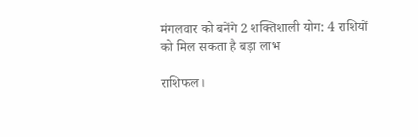मंगलवार को बनेंगे 2 शक्तिशाली योग: 4 राशियों को मिल सकता है बड़ा लाभ

राशिफल।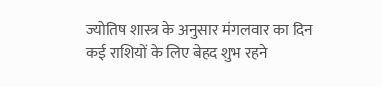ज्योतिष शास्त्र के अनुसार मंगलवार का दिन कई राशियों के लिए बेहद शुभ रहने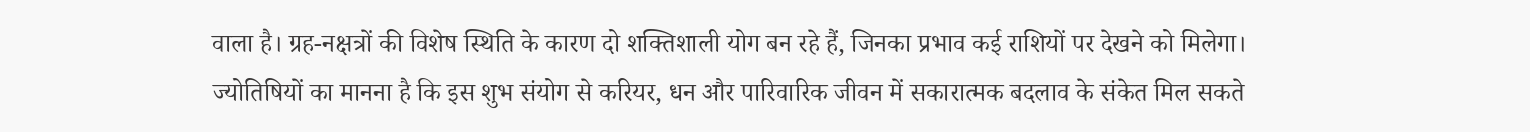वाला है। ग्रह-नक्षत्रों की विशेष स्थिति के कारण दो शक्तिशाली योग बन रहे हैं, जिनका प्रभाव कई राशियों पर देखने को मिलेगा। ज्योतिषियों का मानना है कि इस शुभ संयोग से करियर, धन और पारिवारिक जीवन में सकारात्मक बदलाव के संकेत मिल सकते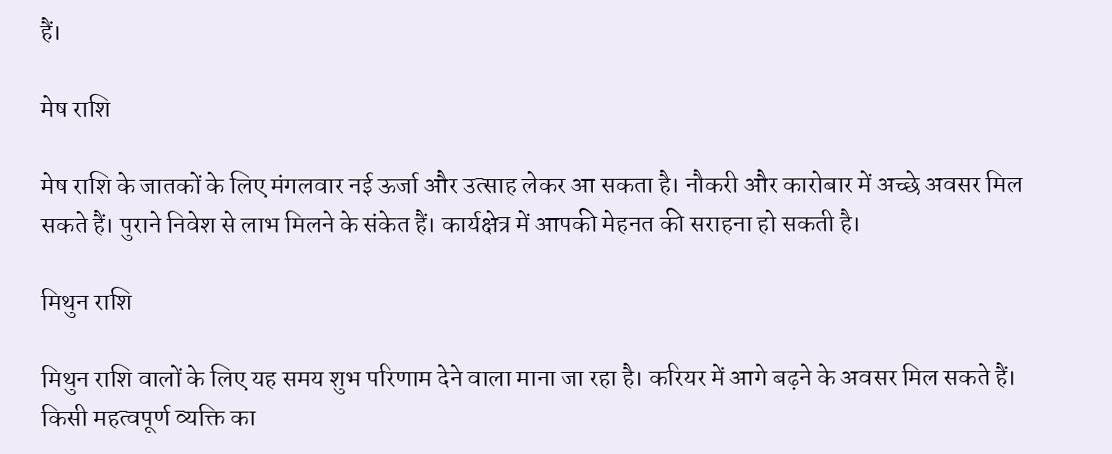हैं।

मेष राशि

मेष राशि के जातकों के लिए मंगलवार नई ऊर्जा और उत्साह लेकर आ सकता है। नौकरी और कारोबार में अच्छे अवसर मिल सकते हैं। पुराने निवेश से लाभ मिलने के संकेत हैं। कार्यक्षेत्र में आपकी मेहनत की सराहना हो सकती है।

मिथुन राशि

मिथुन राशि वालों के लिए यह समय शुभ परिणाम देने वाला माना जा रहा है। करियर में आगे बढ़ने के अवसर मिल सकते हैं। किसी महत्वपूर्ण व्यक्ति का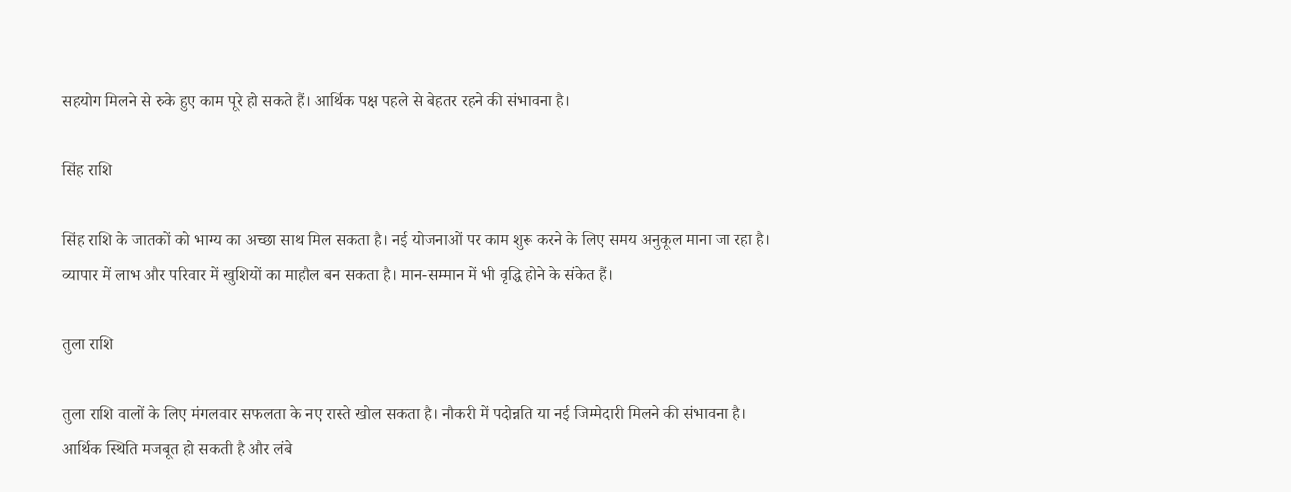सहयोग मिलने से रुके हुए काम पूरे हो सकते हैं। आर्थिक पक्ष पहले से बेहतर रहने की संभावना है।

सिंह राशि

सिंह राशि के जातकों को भाग्य का अच्छा साथ मिल सकता है। नई योजनाओं पर काम शुरू करने के लिए समय अनुकूल माना जा रहा है। व्यापार में लाभ और परिवार में खुशियों का माहौल बन सकता है। मान-सम्मान में भी वृद्धि होने के संकेत हैं।

तुला राशि

तुला राशि वालों के लिए मंगलवार सफलता के नए रास्ते खोल सकता है। नौकरी में पदोन्नति या नई जिम्मेदारी मिलने की संभावना है। आर्थिक स्थिति मजबूत हो सकती है और लंबे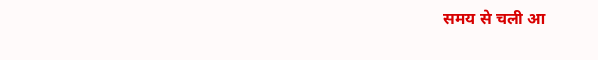समय से चली आ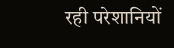रही परेशानियों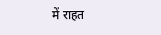में राहत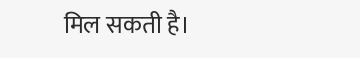मिल सकती है।